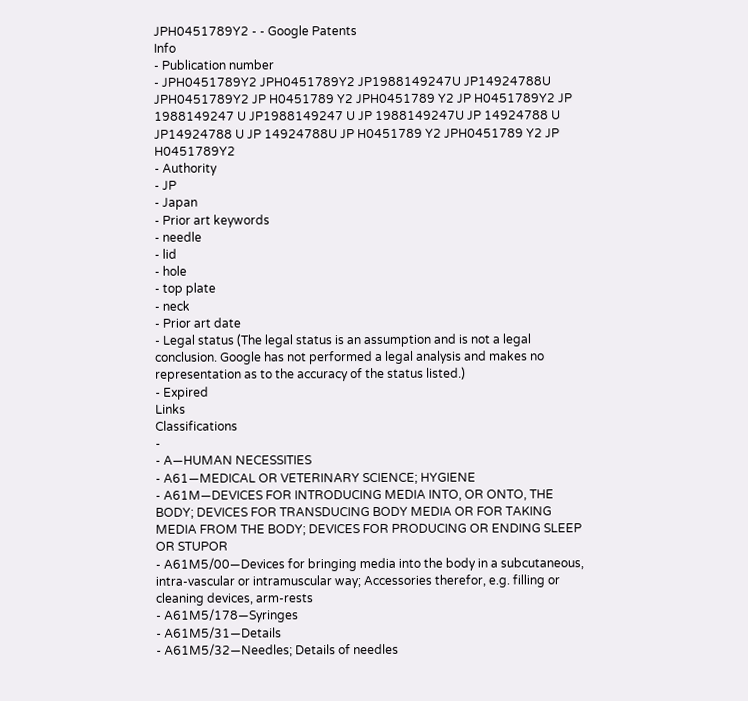JPH0451789Y2 - - Google Patents
Info
- Publication number
- JPH0451789Y2 JPH0451789Y2 JP1988149247U JP14924788U JPH0451789Y2 JP H0451789 Y2 JPH0451789 Y2 JP H0451789Y2 JP 1988149247 U JP1988149247 U JP 1988149247U JP 14924788 U JP14924788 U JP 14924788U JP H0451789 Y2 JPH0451789 Y2 JP H0451789Y2
- Authority
- JP
- Japan
- Prior art keywords
- needle
- lid
- hole
- top plate
- neck
- Prior art date
- Legal status (The legal status is an assumption and is not a legal conclusion. Google has not performed a legal analysis and makes no representation as to the accuracy of the status listed.)
- Expired
Links
Classifications
-
- A—HUMAN NECESSITIES
- A61—MEDICAL OR VETERINARY SCIENCE; HYGIENE
- A61M—DEVICES FOR INTRODUCING MEDIA INTO, OR ONTO, THE BODY; DEVICES FOR TRANSDUCING BODY MEDIA OR FOR TAKING MEDIA FROM THE BODY; DEVICES FOR PRODUCING OR ENDING SLEEP OR STUPOR
- A61M5/00—Devices for bringing media into the body in a subcutaneous, intra-vascular or intramuscular way; Accessories therefor, e.g. filling or cleaning devices, arm-rests
- A61M5/178—Syringes
- A61M5/31—Details
- A61M5/32—Needles; Details of needles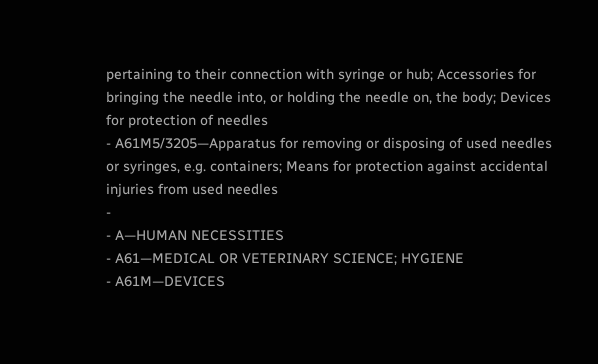pertaining to their connection with syringe or hub; Accessories for bringing the needle into, or holding the needle on, the body; Devices for protection of needles
- A61M5/3205—Apparatus for removing or disposing of used needles or syringes, e.g. containers; Means for protection against accidental injuries from used needles
-
- A—HUMAN NECESSITIES
- A61—MEDICAL OR VETERINARY SCIENCE; HYGIENE
- A61M—DEVICES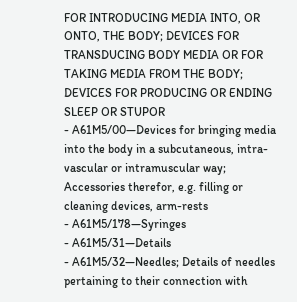FOR INTRODUCING MEDIA INTO, OR ONTO, THE BODY; DEVICES FOR TRANSDUCING BODY MEDIA OR FOR TAKING MEDIA FROM THE BODY; DEVICES FOR PRODUCING OR ENDING SLEEP OR STUPOR
- A61M5/00—Devices for bringing media into the body in a subcutaneous, intra-vascular or intramuscular way; Accessories therefor, e.g. filling or cleaning devices, arm-rests
- A61M5/178—Syringes
- A61M5/31—Details
- A61M5/32—Needles; Details of needles pertaining to their connection with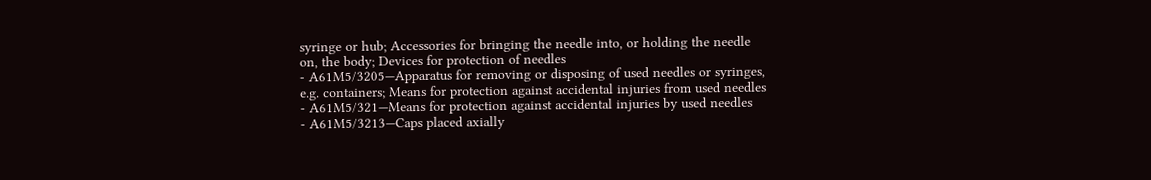syringe or hub; Accessories for bringing the needle into, or holding the needle on, the body; Devices for protection of needles
- A61M5/3205—Apparatus for removing or disposing of used needles or syringes, e.g. containers; Means for protection against accidental injuries from used needles
- A61M5/321—Means for protection against accidental injuries by used needles
- A61M5/3213—Caps placed axially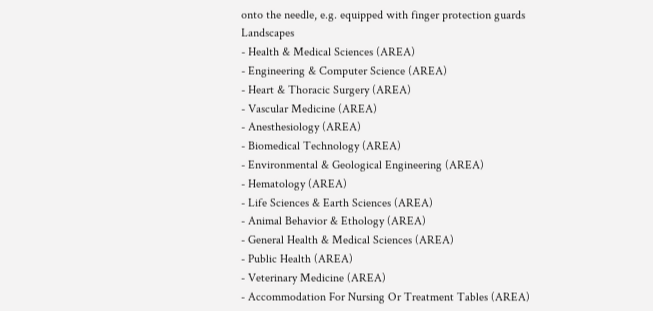onto the needle, e.g. equipped with finger protection guards
Landscapes
- Health & Medical Sciences (AREA)
- Engineering & Computer Science (AREA)
- Heart & Thoracic Surgery (AREA)
- Vascular Medicine (AREA)
- Anesthesiology (AREA)
- Biomedical Technology (AREA)
- Environmental & Geological Engineering (AREA)
- Hematology (AREA)
- Life Sciences & Earth Sciences (AREA)
- Animal Behavior & Ethology (AREA)
- General Health & Medical Sciences (AREA)
- Public Health (AREA)
- Veterinary Medicine (AREA)
- Accommodation For Nursing Or Treatment Tables (AREA)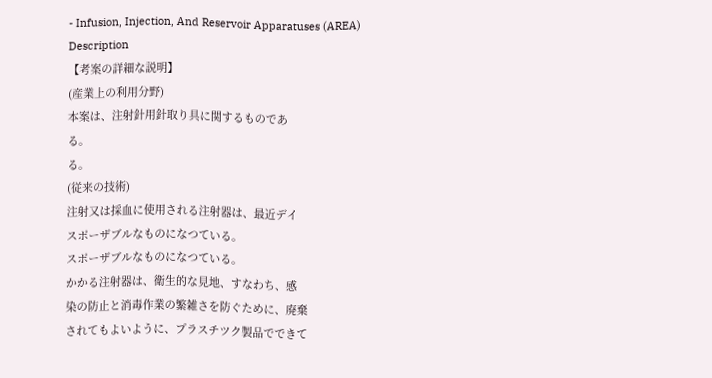- Infusion, Injection, And Reservoir Apparatuses (AREA)
Description
【考案の詳細な説明】
(産業上の利用分野)
本案は、注射針用針取り具に関するものであ
る。
る。
(従来の技術)
注射又は採血に使用される注射器は、最近デイ
スポーザブルなものになつている。
スポーザブルなものになつている。
かかる注射器は、衛生的な見地、すなわち、感
染の防止と消毒作業の繁雑さを防ぐために、廃棄
されてもよいように、プラスチツク製品でできて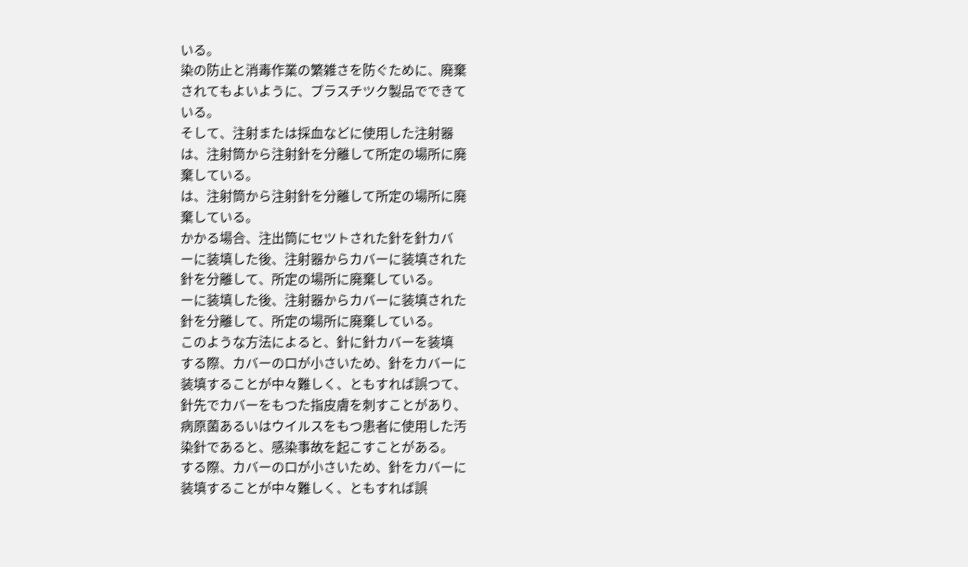いる。
染の防止と消毒作業の繁雑さを防ぐために、廃棄
されてもよいように、プラスチツク製品でできて
いる。
そして、注射または採血などに使用した注射器
は、注射筒から注射針を分離して所定の場所に廃
棄している。
は、注射筒から注射針を分離して所定の場所に廃
棄している。
かかる場合、注出筒にセツトされた針を針カバ
ーに装填した後、注射器からカバーに装填された
針を分離して、所定の場所に廃棄している。
ーに装填した後、注射器からカバーに装填された
針を分離して、所定の場所に廃棄している。
このような方法によると、針に針カバーを装填
する際、カバーの口が小さいため、針をカバーに
装填することが中々難しく、ともすれば誤つて、
針先でカバーをもつた指皮膚を刺すことがあり、
病原菌あるいはウイルスをもつ患者に使用した汚
染針であると、感染事故を起こすことがある。
する際、カバーの口が小さいため、針をカバーに
装填することが中々難しく、ともすれば誤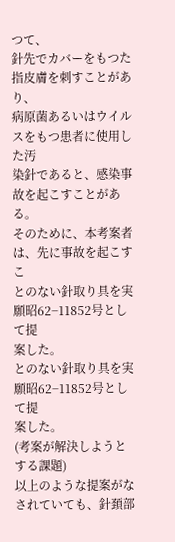つて、
針先でカバーをもつた指皮膚を刺すことがあり、
病原菌あるいはウイルスをもつ患者に使用した汚
染針であると、感染事故を起こすことがある。
そのために、本考案者は、先に事故を起こすこ
とのない針取り具を実願昭62−11852号として提
案した。
とのない針取り具を実願昭62−11852号として提
案した。
(考案が解決しようとする課題)
以上のような提案がなされていても、針頚部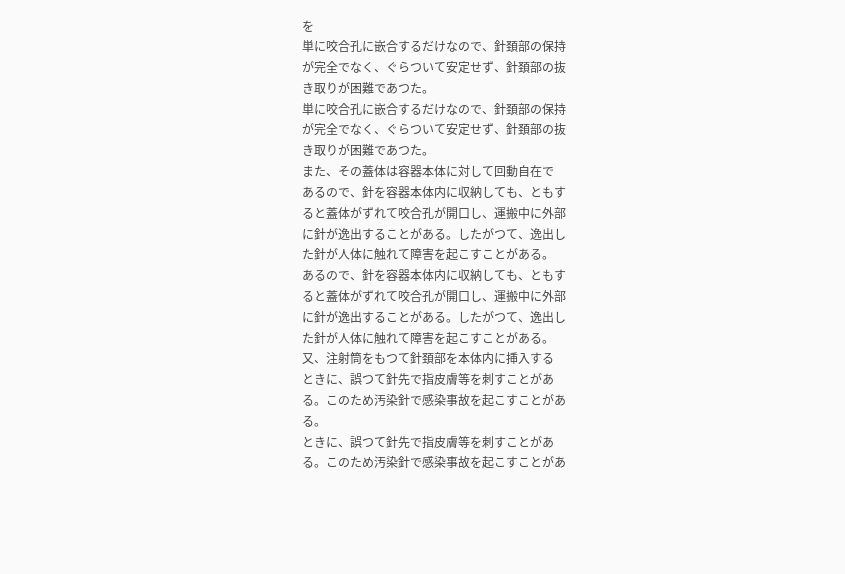を
単に咬合孔に嵌合するだけなので、針頚部の保持
が完全でなく、ぐらついて安定せず、針頚部の抜
き取りが困難であつた。
単に咬合孔に嵌合するだけなので、針頚部の保持
が完全でなく、ぐらついて安定せず、針頚部の抜
き取りが困難であつた。
また、その蓋体は容器本体に対して回動自在で
あるので、針を容器本体内に収納しても、ともす
ると蓋体がずれて咬合孔が開口し、運搬中に外部
に針が逸出することがある。したがつて、逸出し
た針が人体に触れて障害を起こすことがある。
あるので、針を容器本体内に収納しても、ともす
ると蓋体がずれて咬合孔が開口し、運搬中に外部
に針が逸出することがある。したがつて、逸出し
た針が人体に触れて障害を起こすことがある。
又、注射筒をもつて針頚部を本体内に挿入する
ときに、誤つて針先で指皮膚等を刺すことがあ
る。このため汚染針で感染事故を起こすことがあ
る。
ときに、誤つて針先で指皮膚等を刺すことがあ
る。このため汚染針で感染事故を起こすことがあ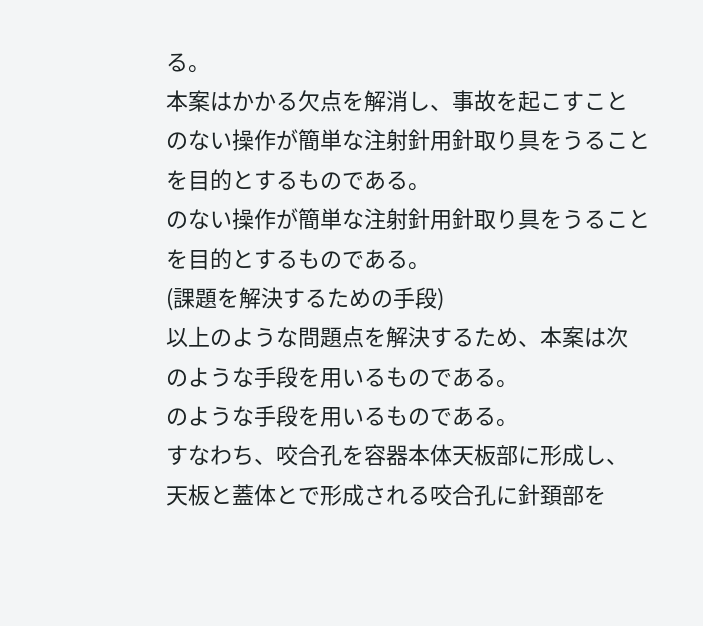る。
本案はかかる欠点を解消し、事故を起こすこと
のない操作が簡単な注射針用針取り具をうること
を目的とするものである。
のない操作が簡単な注射針用針取り具をうること
を目的とするものである。
(課題を解決するための手段)
以上のような問題点を解決するため、本案は次
のような手段を用いるものである。
のような手段を用いるものである。
すなわち、咬合孔を容器本体天板部に形成し、
天板と蓋体とで形成される咬合孔に針頚部を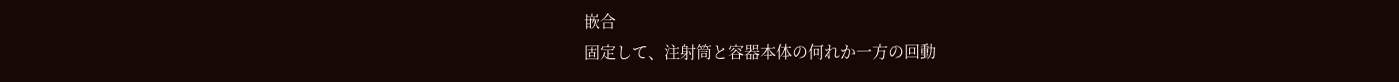嵌合
固定して、注射筒と容器本体の何れか一方の回動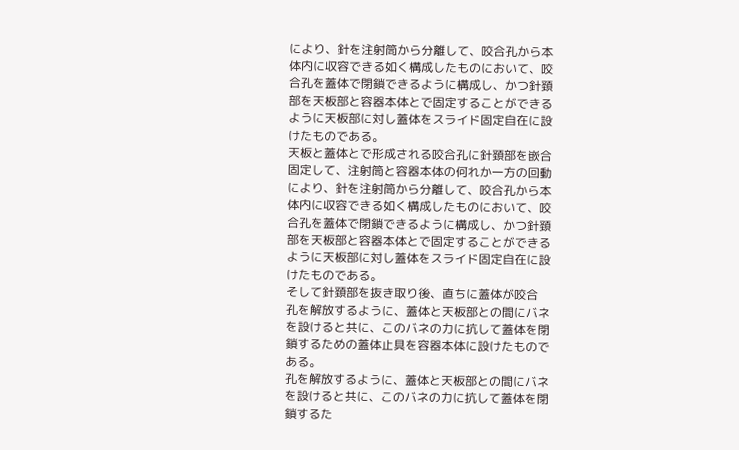により、針を注射筒から分離して、咬合孔から本
体内に収容できる如く構成したものにおいて、咬
合孔を蓋体で閉鎖できるように構成し、かつ針頚
部を天板部と容器本体とで固定することができる
ように天板部に対し蓋体をスライド固定自在に設
けたものである。
天板と蓋体とで形成される咬合孔に針頚部を嵌合
固定して、注射筒と容器本体の何れか一方の回動
により、針を注射筒から分離して、咬合孔から本
体内に収容できる如く構成したものにおいて、咬
合孔を蓋体で閉鎖できるように構成し、かつ針頚
部を天板部と容器本体とで固定することができる
ように天板部に対し蓋体をスライド固定自在に設
けたものである。
そして針頚部を抜き取り後、直ちに蓋体が咬合
孔を解放するように、蓋体と天板部との間にバネ
を設けると共に、このバネの力に抗して蓋体を閉
鎖するための蓋体止具を容器本体に設けたもので
ある。
孔を解放するように、蓋体と天板部との間にバネ
を設けると共に、このバネの力に抗して蓋体を閉
鎖するた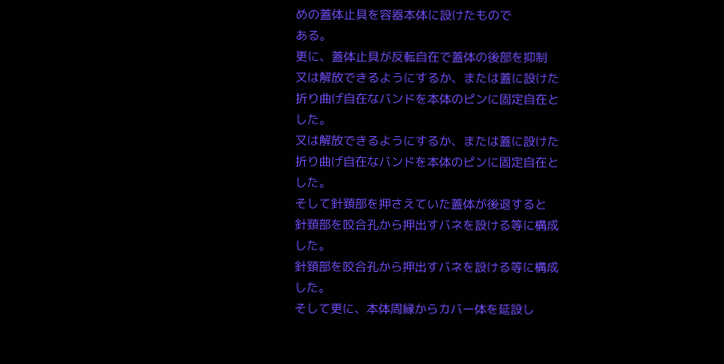めの蓋体止具を容器本体に設けたもので
ある。
更に、蓋体止具が反転自在で蓋体の後部を抑制
又は解放できるようにするか、または蓋に設けた
折り曲げ自在なバンドを本体のピンに固定自在と
した。
又は解放できるようにするか、または蓋に設けた
折り曲げ自在なバンドを本体のピンに固定自在と
した。
そして針頚部を押さえていた蓋体が後退すると
針頚部を咬合孔から押出すバネを設ける等に構成
した。
針頚部を咬合孔から押出すバネを設ける等に構成
した。
そして更に、本体周縁からカバー体を延設し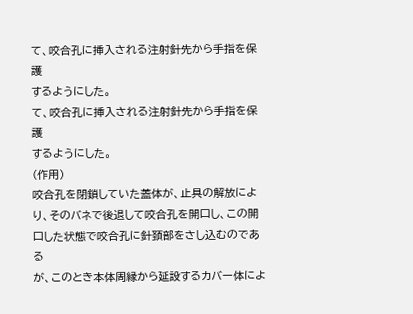て、咬合孔に挿入される注射針先から手指を保護
するようにした。
て、咬合孔に挿入される注射針先から手指を保護
するようにした。
(作用)
咬合孔を閉鎖していた蓋体が、止具の解放によ
り、そのバネで後退して咬合孔を開口し、この開
口した状態で咬合孔に針頚部をさし込むのである
が、このとき本体周縁から延設するカバー体によ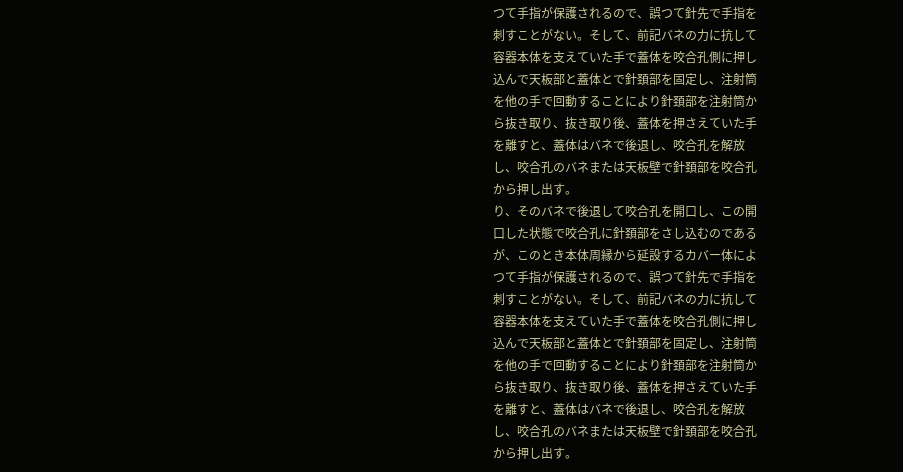つて手指が保護されるので、誤つて針先で手指を
刺すことがない。そして、前記バネの力に抗して
容器本体を支えていた手で蓋体を咬合孔側に押し
込んで天板部と蓋体とで針頚部を固定し、注射筒
を他の手で回動することにより針頚部を注射筒か
ら抜き取り、抜き取り後、蓋体を押さえていた手
を離すと、蓋体はバネで後退し、咬合孔を解放
し、咬合孔のバネまたは天板壁で針頚部を咬合孔
から押し出す。
り、そのバネで後退して咬合孔を開口し、この開
口した状態で咬合孔に針頚部をさし込むのである
が、このとき本体周縁から延設するカバー体によ
つて手指が保護されるので、誤つて針先で手指を
刺すことがない。そして、前記バネの力に抗して
容器本体を支えていた手で蓋体を咬合孔側に押し
込んで天板部と蓋体とで針頚部を固定し、注射筒
を他の手で回動することにより針頚部を注射筒か
ら抜き取り、抜き取り後、蓋体を押さえていた手
を離すと、蓋体はバネで後退し、咬合孔を解放
し、咬合孔のバネまたは天板壁で針頚部を咬合孔
から押し出す。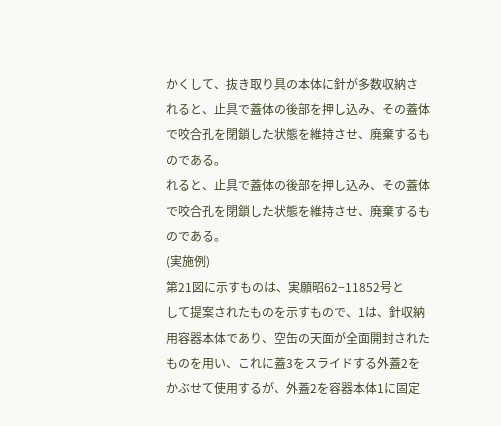かくして、抜き取り具の本体に針が多数収納さ
れると、止具で蓋体の後部を押し込み、その蓋体
で咬合孔を閉鎖した状態を維持させ、廃棄するも
のである。
れると、止具で蓋体の後部を押し込み、その蓋体
で咬合孔を閉鎖した状態を維持させ、廃棄するも
のである。
(実施例)
第21図に示すものは、実願昭62−11852号と
して提案されたものを示すもので、1は、針収納
用容器本体であり、空缶の天面が全面開封された
ものを用い、これに蓋3をスライドする外蓋2を
かぶせて使用するが、外蓋2を容器本体1に固定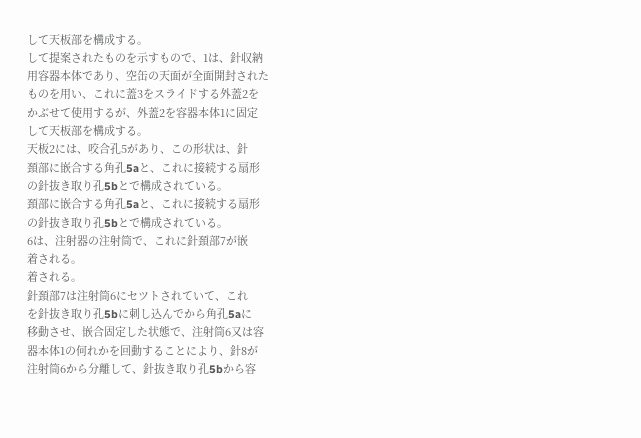して天板部を構成する。
して提案されたものを示すもので、1は、針収納
用容器本体であり、空缶の天面が全面開封された
ものを用い、これに蓋3をスライドする外蓋2を
かぶせて使用するが、外蓋2を容器本体1に固定
して天板部を構成する。
天板2には、咬合孔5があり、この形状は、針
頚部に嵌合する角孔5aと、これに接続する扇形
の針抜き取り孔5bとで構成されている。
頚部に嵌合する角孔5aと、これに接続する扇形
の針抜き取り孔5bとで構成されている。
6は、注射器の注射筒で、これに針頚部7が嵌
着される。
着される。
針頚部7は注射筒6にセツトされていて、これ
を針抜き取り孔5bに刺し込んでから角孔5aに
移動させ、嵌合固定した状態で、注射筒6又は容
器本体1の何れかを回動することにより、針8が
注射筒6から分離して、針抜き取り孔5bから容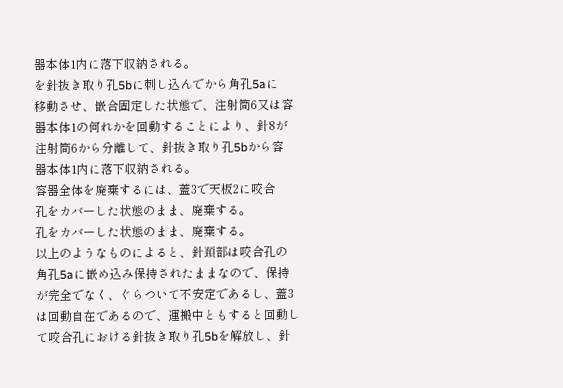器本体1内に落下収納される。
を針抜き取り孔5bに刺し込んでから角孔5aに
移動させ、嵌合固定した状態で、注射筒6又は容
器本体1の何れかを回動することにより、針8が
注射筒6から分離して、針抜き取り孔5bから容
器本体1内に落下収納される。
容器全体を廃棄するには、蓋3で天板2に咬合
孔をカバーした状態のまま、廃棄する。
孔をカバーした状態のまま、廃棄する。
以上のようなものによると、針頚部は咬合孔の
角孔5aに嵌め込み保持されたままなので、保持
が完全でなく、ぐらついて不安定であるし、蓋3
は回動自在であるので、運搬中ともすると回動し
て咬合孔における針抜き取り孔5bを解放し、針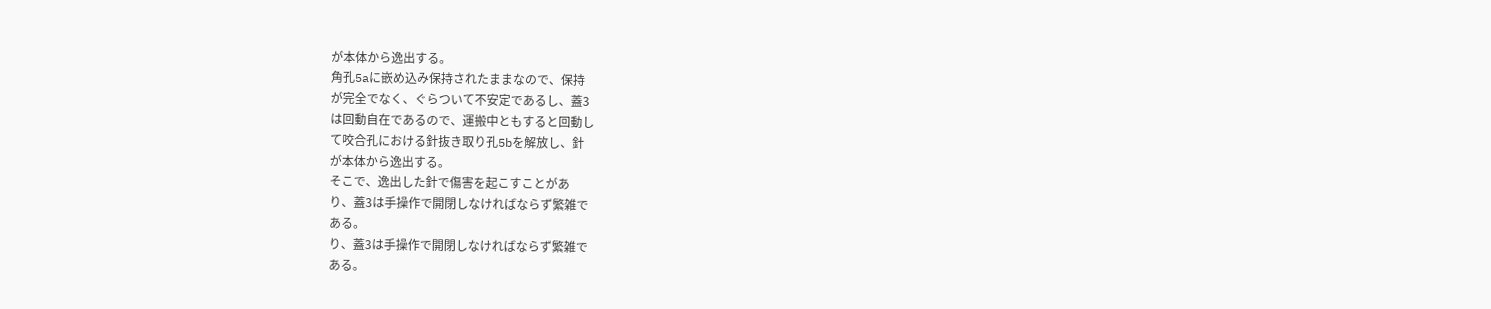が本体から逸出する。
角孔5aに嵌め込み保持されたままなので、保持
が完全でなく、ぐらついて不安定であるし、蓋3
は回動自在であるので、運搬中ともすると回動し
て咬合孔における針抜き取り孔5bを解放し、針
が本体から逸出する。
そこで、逸出した針で傷害を起こすことがあ
り、蓋3は手操作で開閉しなければならず繁雑で
ある。
り、蓋3は手操作で開閉しなければならず繁雑で
ある。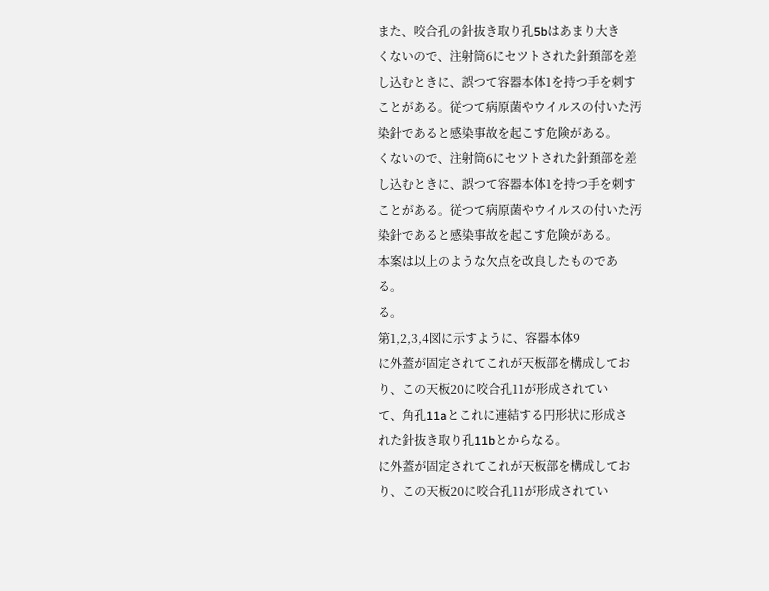また、咬合孔の針抜き取り孔5bはあまり大き
くないので、注射筒6にセツトされた針頚部を差
し込むときに、誤つて容器本体1を持つ手を刺す
ことがある。従つて病原菌やウイルスの付いた汚
染針であると感染事故を起こす危険がある。
くないので、注射筒6にセツトされた針頚部を差
し込むときに、誤つて容器本体1を持つ手を刺す
ことがある。従つて病原菌やウイルスの付いた汚
染針であると感染事故を起こす危険がある。
本案は以上のような欠点を改良したものであ
る。
る。
第1,2,3,4図に示すように、容器本体9
に外蓋が固定されてこれが天板部を構成してお
り、この天板20に咬合孔11が形成されてい
て、角孔11aとこれに連結する円形状に形成さ
れた針抜き取り孔11bとからなる。
に外蓋が固定されてこれが天板部を構成してお
り、この天板20に咬合孔11が形成されてい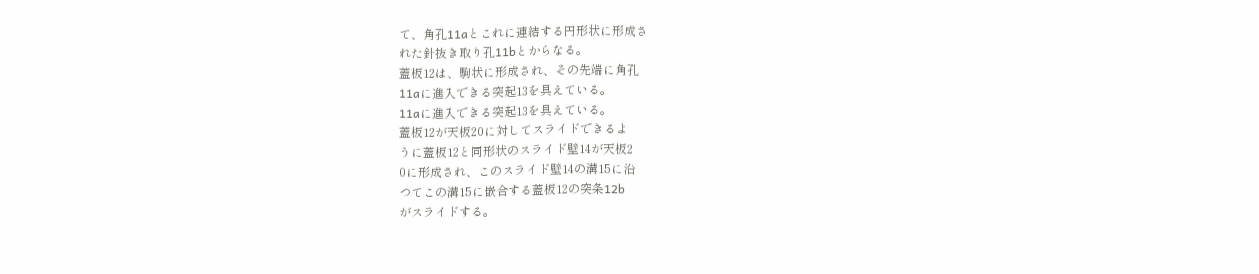て、角孔11aとこれに連結する円形状に形成さ
れた針抜き取り孔11bとからなる。
蓋板12は、駒状に形成され、その先端に角孔
11aに進入できる突起13を具えている。
11aに進入できる突起13を具えている。
蓋板12が天板20に対してスライドできるよ
うに蓋板12と同形状のスライド壁14が天板2
0に形成され、このスライド壁14の溝15に沿
つてこの溝15に嵌合する蓋板12の突条12b
がスライドする。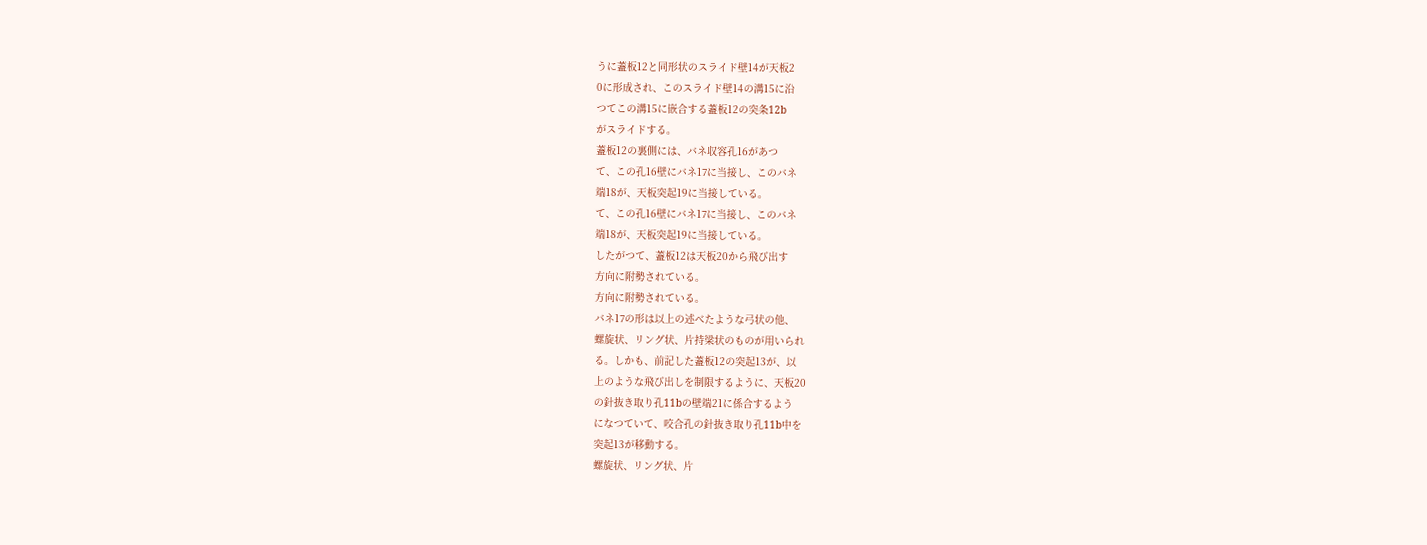うに蓋板12と同形状のスライド壁14が天板2
0に形成され、このスライド壁14の溝15に沿
つてこの溝15に嵌合する蓋板12の突条12b
がスライドする。
蓋板12の裏側には、バネ収容孔16があつ
て、この孔16壁にバネ17に当接し、このバネ
端18が、天板突起19に当接している。
て、この孔16壁にバネ17に当接し、このバネ
端18が、天板突起19に当接している。
したがつて、蓋板12は天板20から飛び出す
方向に附勢されている。
方向に附勢されている。
バネ17の形は以上の述べたような弓状の他、
螺旋状、リング状、片持梁状のものが用いられ
る。しかも、前記した蓋板12の突起13が、以
上のような飛び出しを制限するように、天板20
の針抜き取り孔11bの壁端21に係合するよう
になつていて、咬合孔の針抜き取り孔11b中を
突起13が移動する。
螺旋状、リング状、片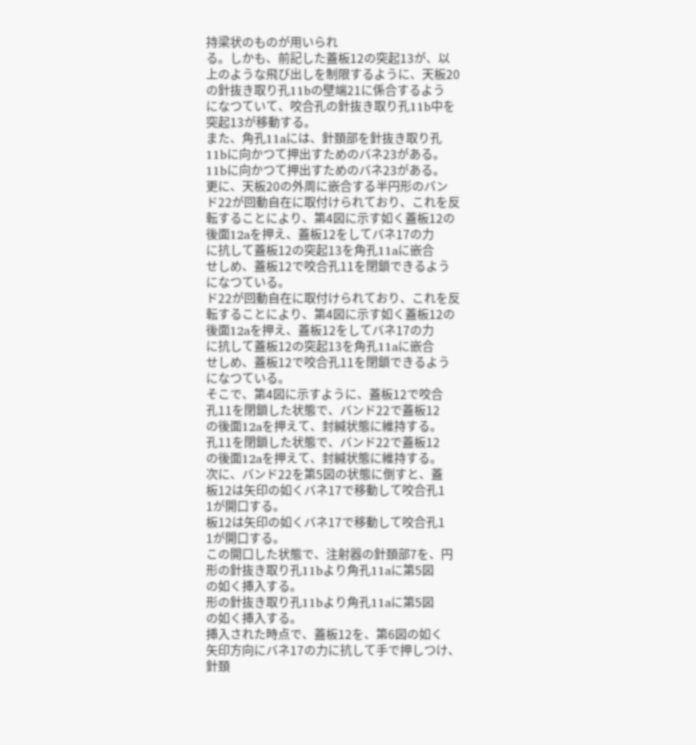持梁状のものが用いられ
る。しかも、前記した蓋板12の突起13が、以
上のような飛び出しを制限するように、天板20
の針抜き取り孔11bの壁端21に係合するよう
になつていて、咬合孔の針抜き取り孔11b中を
突起13が移動する。
また、角孔11aには、針頚部を針抜き取り孔
11bに向かつて押出すためのバネ23がある。
11bに向かつて押出すためのバネ23がある。
更に、天板20の外周に嵌合する半円形のバン
ド22が回動自在に取付けられており、これを反
転することにより、第4図に示す如く蓋板12の
後面12aを押え、蓋板12をしてバネ17の力
に抗して蓋板12の突起13を角孔11aに嵌合
せしめ、蓋板12で咬合孔11を閉鎖できるよう
になつている。
ド22が回動自在に取付けられており、これを反
転することにより、第4図に示す如く蓋板12の
後面12aを押え、蓋板12をしてバネ17の力
に抗して蓋板12の突起13を角孔11aに嵌合
せしめ、蓋板12で咬合孔11を閉鎖できるよう
になつている。
そこで、第4図に示すように、蓋板12で咬合
孔11を閉鎖した状態で、バンド22で蓋板12
の後面12aを押えて、封緘状態に維持する。
孔11を閉鎖した状態で、バンド22で蓋板12
の後面12aを押えて、封緘状態に維持する。
次に、バンド22を第5図の状態に倒すと、蓋
板12は矢印の如くバネ17で移動して咬合孔1
1が開口する。
板12は矢印の如くバネ17で移動して咬合孔1
1が開口する。
この開口した状態で、注射器の針頚部7を、円
形の針抜き取り孔11bより角孔11aに第5図
の如く挿入する。
形の針抜き取り孔11bより角孔11aに第5図
の如く挿入する。
挿入された時点で、蓋板12を、第6図の如く
矢印方向にバネ17の力に抗して手で押しつけ、
針頚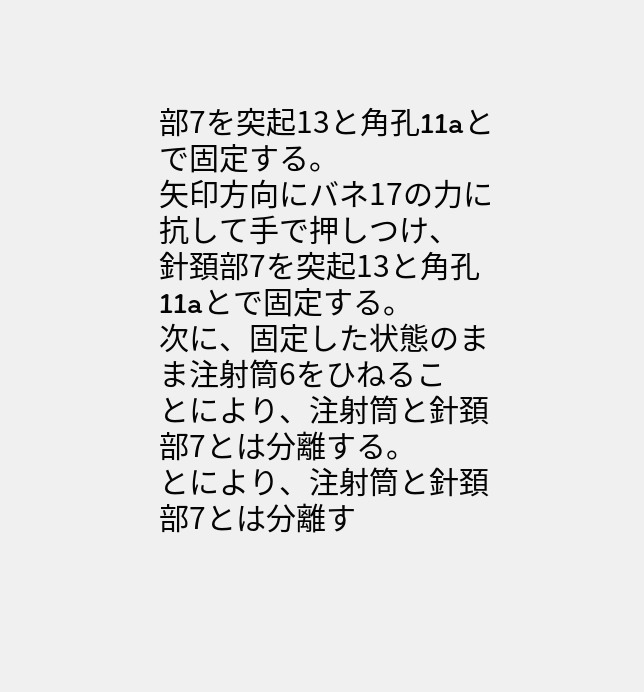部7を突起13と角孔11aとで固定する。
矢印方向にバネ17の力に抗して手で押しつけ、
針頚部7を突起13と角孔11aとで固定する。
次に、固定した状態のまま注射筒6をひねるこ
とにより、注射筒と針頚部7とは分離する。
とにより、注射筒と針頚部7とは分離す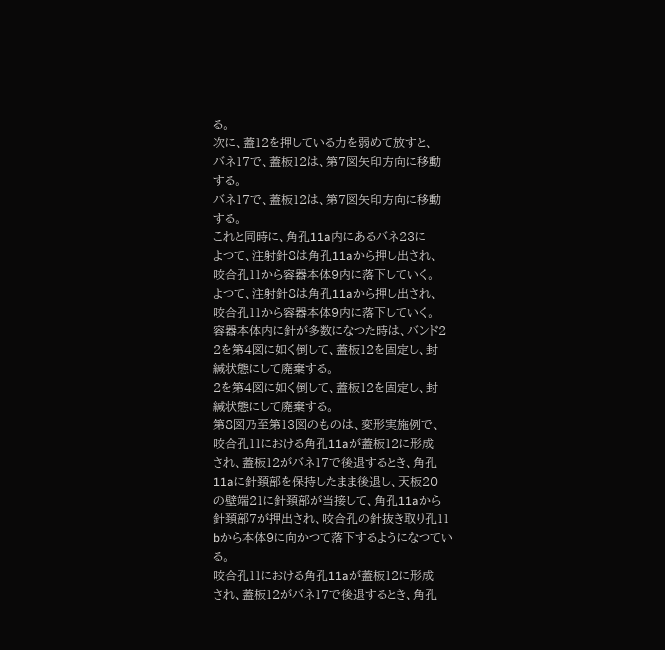る。
次に、蓋12を押している力を弱めて放すと、
バネ17で、蓋板12は、第7図矢印方向に移動
する。
バネ17で、蓋板12は、第7図矢印方向に移動
する。
これと同時に、角孔11a内にあるバネ23に
よつて、注射針8は角孔11aから押し出され、
咬合孔11から容器本体9内に落下していく。
よつて、注射針8は角孔11aから押し出され、
咬合孔11から容器本体9内に落下していく。
容器本体内に針が多数になつた時は、バンド2
2を第4図に如く倒して、蓋板12を固定し、封
緘状態にして廃棄する。
2を第4図に如く倒して、蓋板12を固定し、封
緘状態にして廃棄する。
第8図乃至第13図のものは、変形実施例で、
咬合孔11における角孔11aが蓋板12に形成
され、蓋板12がバネ17で後退するとき、角孔
11aに針頚部を保持したまま後退し、天板20
の壁端21に針頚部が当接して、角孔11aから
針頚部7が押出され、咬合孔の針抜き取り孔11
bから本体9に向かつて落下するようになつてい
る。
咬合孔11における角孔11aが蓋板12に形成
され、蓋板12がバネ17で後退するとき、角孔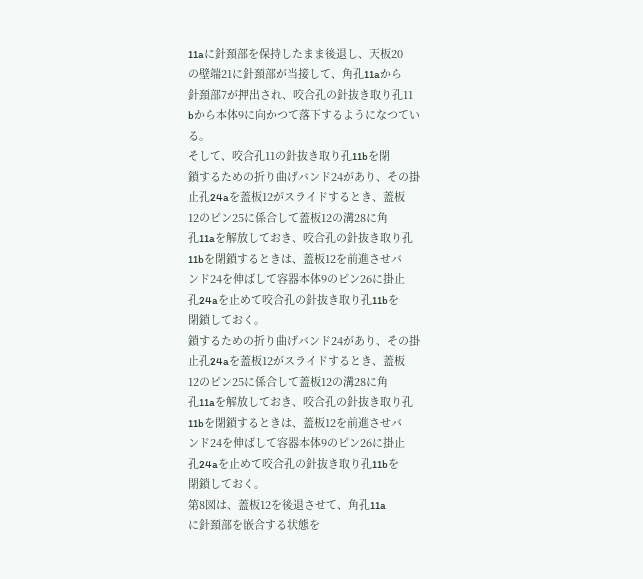11aに針頚部を保持したまま後退し、天板20
の壁端21に針頚部が当接して、角孔11aから
針頚部7が押出され、咬合孔の針抜き取り孔11
bから本体9に向かつて落下するようになつてい
る。
そして、咬合孔11の針抜き取り孔11bを閉
鎖するための折り曲げバンド24があり、その掛
止孔24aを蓋板12がスライドするとき、蓋板
12のピン25に係合して蓋板12の溝28に角
孔11aを解放しておき、咬合孔の針抜き取り孔
11bを閉鎖するときは、蓋板12を前進させバ
ンド24を伸ばして容器本体9のピン26に掛止
孔24aを止めて咬合孔の針抜き取り孔11bを
閉鎖しておく。
鎖するための折り曲げバンド24があり、その掛
止孔24aを蓋板12がスライドするとき、蓋板
12のピン25に係合して蓋板12の溝28に角
孔11aを解放しておき、咬合孔の針抜き取り孔
11bを閉鎖するときは、蓋板12を前進させバ
ンド24を伸ばして容器本体9のピン26に掛止
孔24aを止めて咬合孔の針抜き取り孔11bを
閉鎖しておく。
第8図は、蓋板12を後退させて、角孔11a
に針頚部を嵌合する状態を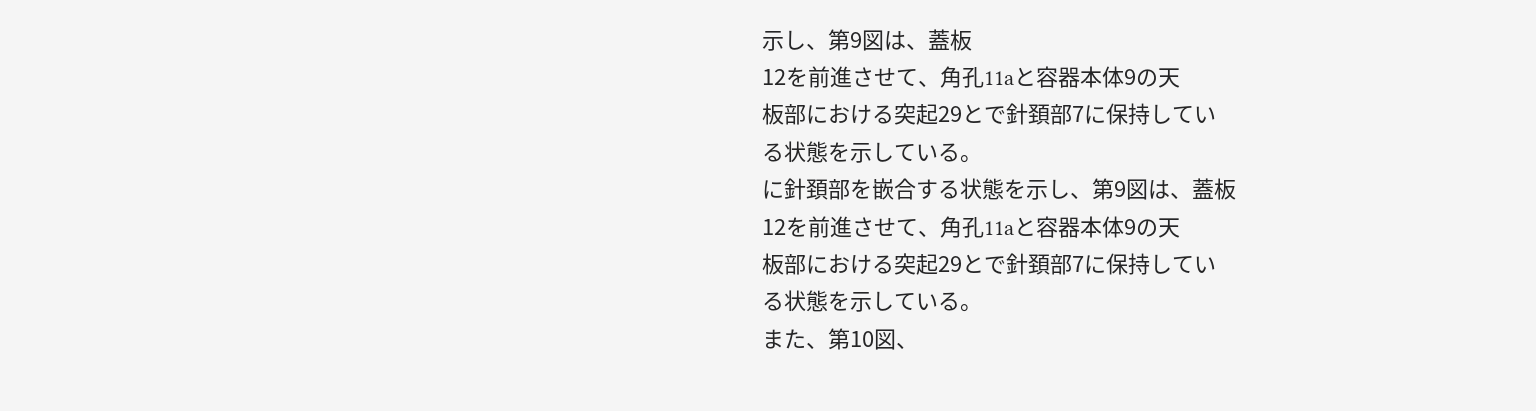示し、第9図は、蓋板
12を前進させて、角孔11aと容器本体9の天
板部における突起29とで針頚部7に保持してい
る状態を示している。
に針頚部を嵌合する状態を示し、第9図は、蓋板
12を前進させて、角孔11aと容器本体9の天
板部における突起29とで針頚部7に保持してい
る状態を示している。
また、第10図、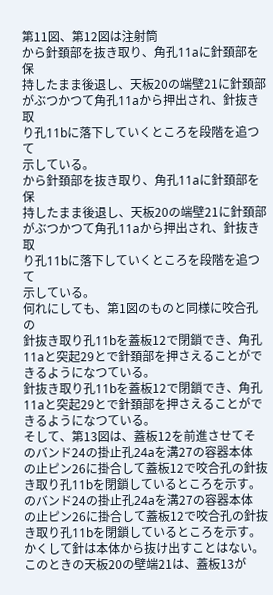第11図、第12図は注射筒
から針頚部を抜き取り、角孔11aに針頚部を保
持したまま後退し、天板20の端壁21に針頚部
がぶつかつて角孔11aから押出され、針抜き取
り孔11bに落下していくところを段階を追つて
示している。
から針頚部を抜き取り、角孔11aに針頚部を保
持したまま後退し、天板20の端壁21に針頚部
がぶつかつて角孔11aから押出され、針抜き取
り孔11bに落下していくところを段階を追つて
示している。
何れにしても、第1図のものと同様に咬合孔の
針抜き取り孔11bを蓋板12で閉鎖でき、角孔
11aと突起29とで針頚部を押さえることがで
きるようになつている。
針抜き取り孔11bを蓋板12で閉鎖でき、角孔
11aと突起29とで針頚部を押さえることがで
きるようになつている。
そして、第13図は、蓋板12を前進させてそ
のバンド24の掛止孔24aを溝27の容器本体
の止ピン26に掛合して蓋板12で咬合孔の針抜
き取り孔11bを閉鎖しているところを示す。
のバンド24の掛止孔24aを溝27の容器本体
の止ピン26に掛合して蓋板12で咬合孔の針抜
き取り孔11bを閉鎖しているところを示す。
かくして針は本体から抜け出すことはない。
このときの天板20の壁端21は、蓋板13が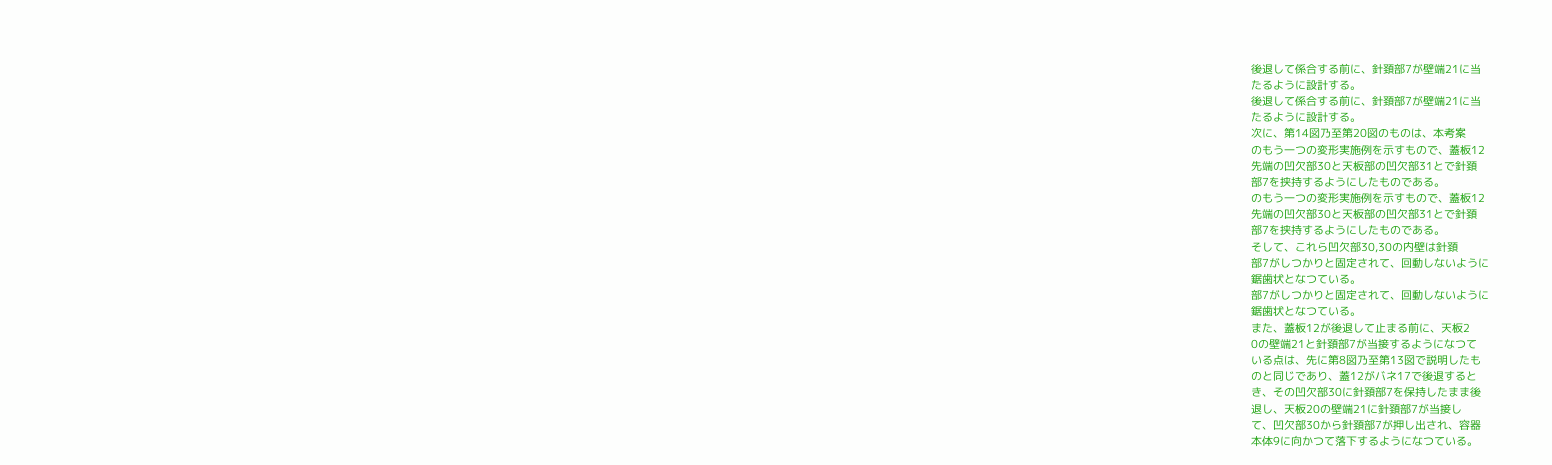後退して係合する前に、針頚部7が壁端21に当
たるように設計する。
後退して係合する前に、針頚部7が壁端21に当
たるように設計する。
次に、第14図乃至第20図のものは、本考案
のもう一つの変形実施例を示すもので、蓋板12
先端の凹欠部30と天板部の凹欠部31とで針頚
部7を挟持するようにしたものである。
のもう一つの変形実施例を示すもので、蓋板12
先端の凹欠部30と天板部の凹欠部31とで針頚
部7を挟持するようにしたものである。
そして、これら凹欠部30,30の内壁は針頚
部7がしつかりと固定されて、回動しないように
鋸歯状となつている。
部7がしつかりと固定されて、回動しないように
鋸歯状となつている。
また、蓋板12が後退して止まる前に、天板2
0の壁端21と針頚部7が当接するようになつて
いる点は、先に第8図乃至第13図で説明したも
のと同じであり、蓋12がバネ17で後退すると
き、その凹欠部30に針頚部7を保持したまま後
退し、天板20の壁端21に針頚部7が当接し
て、凹欠部30から針頚部7が押し出され、容器
本体9に向かつて落下するようになつている。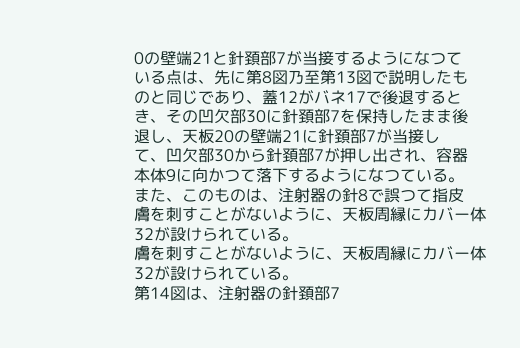0の壁端21と針頚部7が当接するようになつて
いる点は、先に第8図乃至第13図で説明したも
のと同じであり、蓋12がバネ17で後退すると
き、その凹欠部30に針頚部7を保持したまま後
退し、天板20の壁端21に針頚部7が当接し
て、凹欠部30から針頚部7が押し出され、容器
本体9に向かつて落下するようになつている。
また、このものは、注射器の針8で誤つて指皮
膚を刺すことがないように、天板周縁にカバー体
32が設けられている。
膚を刺すことがないように、天板周縁にカバー体
32が設けられている。
第14図は、注射器の針頚部7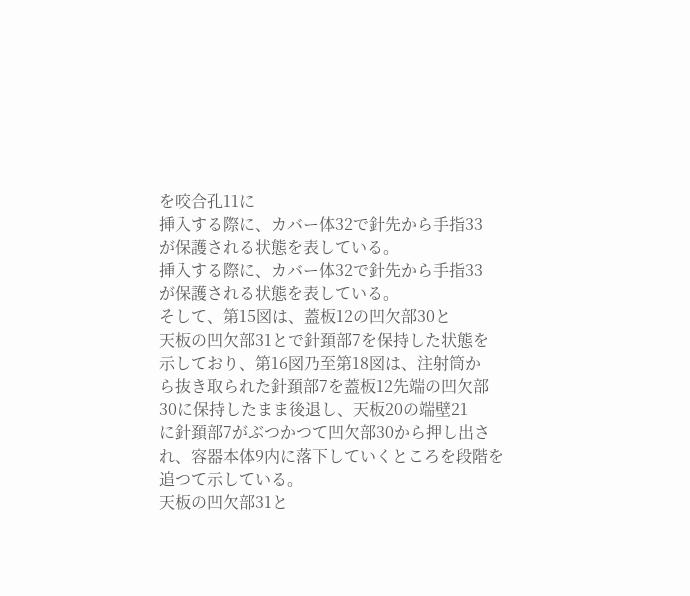を咬合孔11に
挿入する際に、カバー体32で針先から手指33
が保護される状態を表している。
挿入する際に、カバー体32で針先から手指33
が保護される状態を表している。
そして、第15図は、蓋板12の凹欠部30と
天板の凹欠部31とで針頚部7を保持した状態を
示しており、第16図乃至第18図は、注射筒か
ら抜き取られた針頚部7を蓋板12先端の凹欠部
30に保持したまま後退し、天板20の端壁21
に針頚部7がぶつかつて凹欠部30から押し出さ
れ、容器本体9内に落下していくところを段階を
追つて示している。
天板の凹欠部31と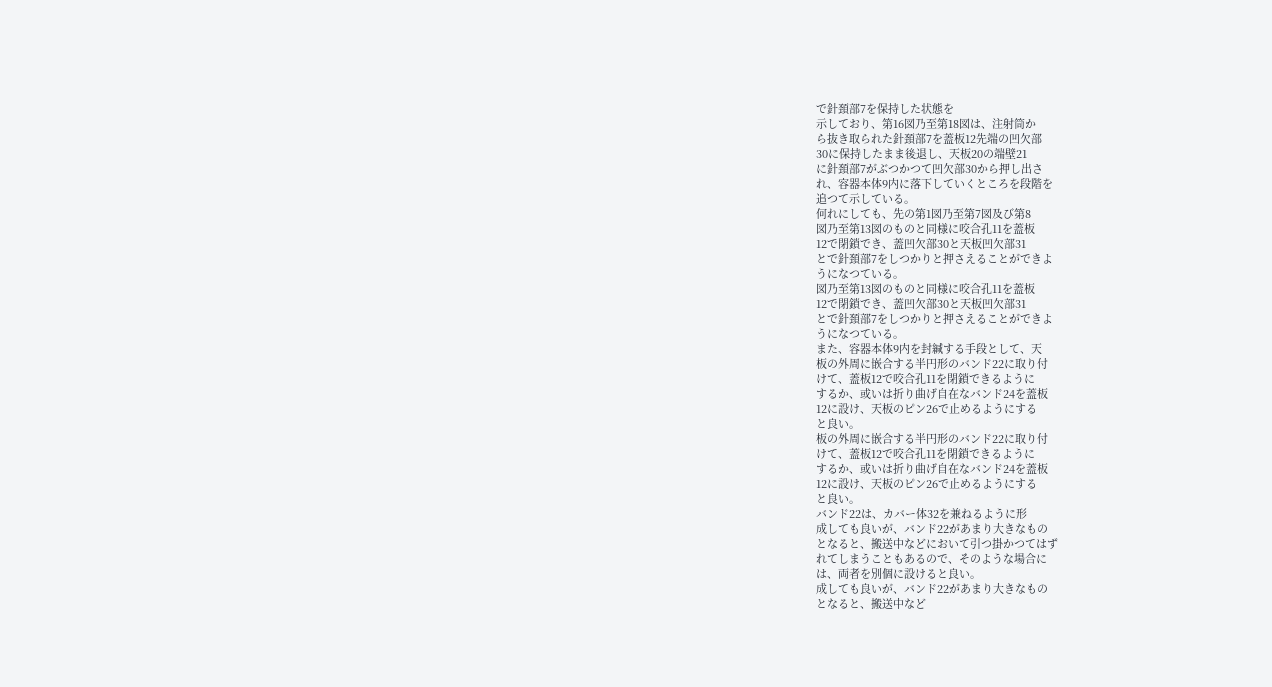で針頚部7を保持した状態を
示しており、第16図乃至第18図は、注射筒か
ら抜き取られた針頚部7を蓋板12先端の凹欠部
30に保持したまま後退し、天板20の端壁21
に針頚部7がぶつかつて凹欠部30から押し出さ
れ、容器本体9内に落下していくところを段階を
追つて示している。
何れにしても、先の第1図乃至第7図及び第8
図乃至第13図のものと同様に咬合孔11を蓋板
12で閉鎖でき、蓋凹欠部30と天板凹欠部31
とで針頚部7をしつかりと押さえることができよ
うになつている。
図乃至第13図のものと同様に咬合孔11を蓋板
12で閉鎖でき、蓋凹欠部30と天板凹欠部31
とで針頚部7をしつかりと押さえることができよ
うになつている。
また、容器本体9内を封緘する手段として、天
板の外周に嵌合する半円形のバンド22に取り付
けて、蓋板12で咬合孔11を閉鎖できるように
するか、或いは折り曲げ自在なバンド24を蓋板
12に設け、天板のピン26で止めるようにする
と良い。
板の外周に嵌合する半円形のバンド22に取り付
けて、蓋板12で咬合孔11を閉鎖できるように
するか、或いは折り曲げ自在なバンド24を蓋板
12に設け、天板のピン26で止めるようにする
と良い。
バンド22は、カバー体32を兼ねるように形
成しても良いが、バンド22があまり大きなもの
となると、搬送中などにおいて引つ掛かつてはず
れてしまうこともあるので、そのような場合に
は、両者を別個に設けると良い。
成しても良いが、バンド22があまり大きなもの
となると、搬送中など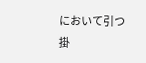において引つ掛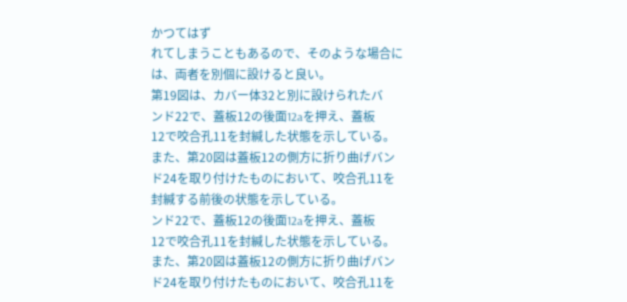かつてはず
れてしまうこともあるので、そのような場合に
は、両者を別個に設けると良い。
第19図は、カバー体32と別に設けられたバ
ンド22で、蓋板12の後面12aを押え、蓋板
12で咬合孔11を封緘した状態を示している。
また、第20図は蓋板12の側方に折り曲げバン
ド24を取り付けたものにおいて、咬合孔11を
封緘する前後の状態を示している。
ンド22で、蓋板12の後面12aを押え、蓋板
12で咬合孔11を封緘した状態を示している。
また、第20図は蓋板12の側方に折り曲げバン
ド24を取り付けたものにおいて、咬合孔11を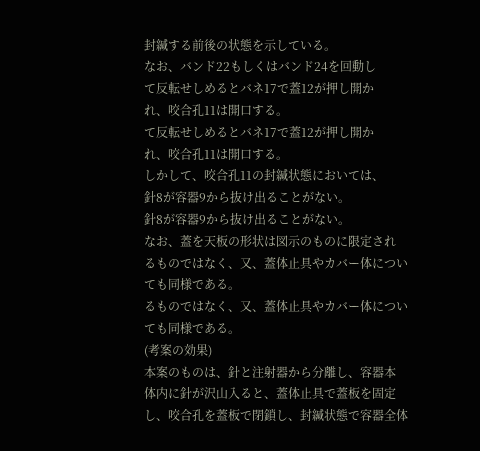封緘する前後の状態を示している。
なお、バンド22もしくはバンド24を回動し
て反転せしめるとバネ17で蓋12が押し開か
れ、咬合孔11は開口する。
て反転せしめるとバネ17で蓋12が押し開か
れ、咬合孔11は開口する。
しかして、咬合孔11の封緘状態においては、
針8が容器9から抜け出ることがない。
針8が容器9から抜け出ることがない。
なお、蓋を天板の形状は図示のものに限定され
るものではなく、又、蓋体止具やカバー体につい
ても同様である。
るものではなく、又、蓋体止具やカバー体につい
ても同様である。
(考案の効果)
本案のものは、針と注射器から分離し、容器本
体内に針が沢山入ると、蓋体止具で蓋板を固定
し、咬合孔を蓋板で閉鎖し、封緘状態で容器全体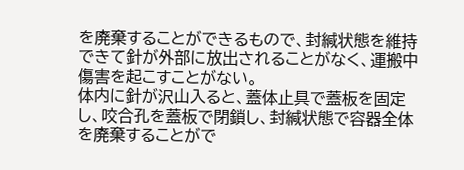を廃棄することができるもので、封緘状態を維持
できて針が外部に放出されることがなく、運搬中
傷害を起こすことがない。
体内に針が沢山入ると、蓋体止具で蓋板を固定
し、咬合孔を蓋板で閉鎖し、封緘状態で容器全体
を廃棄することがで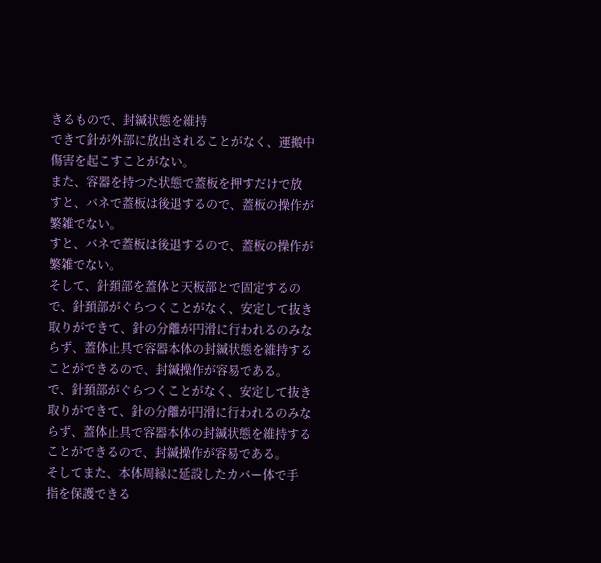きるもので、封緘状態を維持
できて針が外部に放出されることがなく、運搬中
傷害を起こすことがない。
また、容器を持つた状態で蓋板を押すだけで放
すと、バネで蓋板は後退するので、蓋板の操作が
繁雑でない。
すと、バネで蓋板は後退するので、蓋板の操作が
繁雑でない。
そして、針頚部を蓋体と天板部とで固定するの
で、針頚部がぐらつくことがなく、安定して抜き
取りができて、針の分離が円滑に行われるのみな
らず、蓋体止具で容器本体の封緘状態を維持する
ことができるので、封緘操作が容易である。
で、針頚部がぐらつくことがなく、安定して抜き
取りができて、針の分離が円滑に行われるのみな
らず、蓋体止具で容器本体の封緘状態を維持する
ことができるので、封緘操作が容易である。
そしてまた、本体周縁に延設したカバー体で手
指を保護できる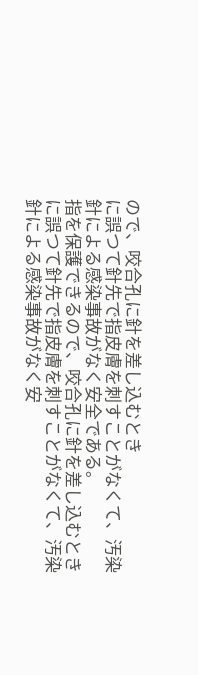ので、咬合孔に針を差し込むとき
に誤つて針先で指皮膚を刺すことがなくて、汚染
針による感染事故がなく安全である。
指を保護できるので、咬合孔に針を差し込むとき
に誤つて針先で指皮膚を刺すことがなくて、汚染
針による感染事故がなく安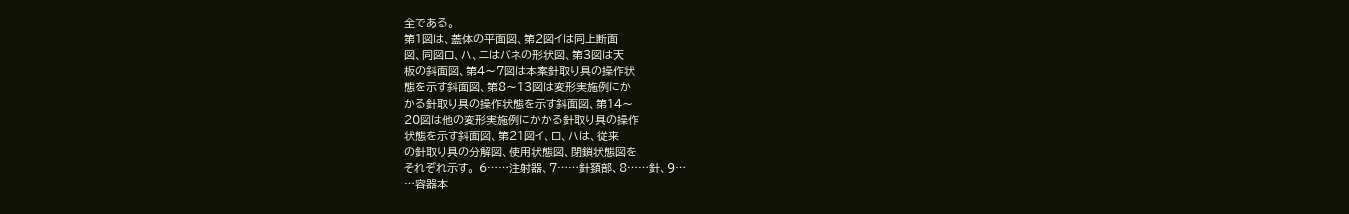全である。
第1図は、蓋体の平面図、第2図イは同上断面
図、同図ロ、ハ、ニはバネの形状図、第3図は天
板の斜面図、第4〜7図は本案針取り具の操作状
態を示す斜面図、第8〜13図は変形実施例にか
かる針取り具の操作状態を示す斜面図、第14〜
20図は他の変形実施例にかかる針取り具の操作
状態を示す斜面図、第21図イ、ロ、ハは、従来
の針取り具の分解図、使用状態図、閉鎖状態図を
それぞれ示す。 6……注射器、7……針頚部、8……針、9…
…容器本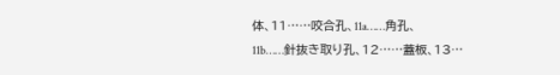体、11……咬合孔、11a……角孔、
11b……針抜き取り孔、12……蓋板、13…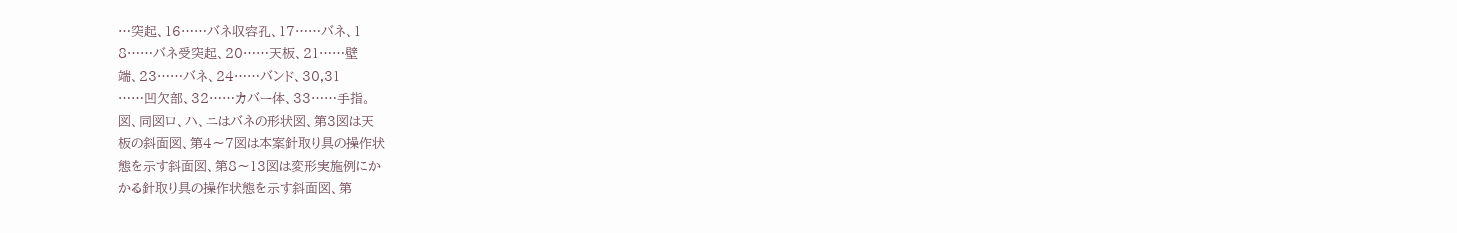…突起、16……バネ収容孔、17……バネ、1
8……バネ受突起、20……天板、21……壁
端、23……バネ、24……バンド、30,31
……凹欠部、32……カバー体、33……手指。
図、同図ロ、ハ、ニはバネの形状図、第3図は天
板の斜面図、第4〜7図は本案針取り具の操作状
態を示す斜面図、第8〜13図は変形実施例にか
かる針取り具の操作状態を示す斜面図、第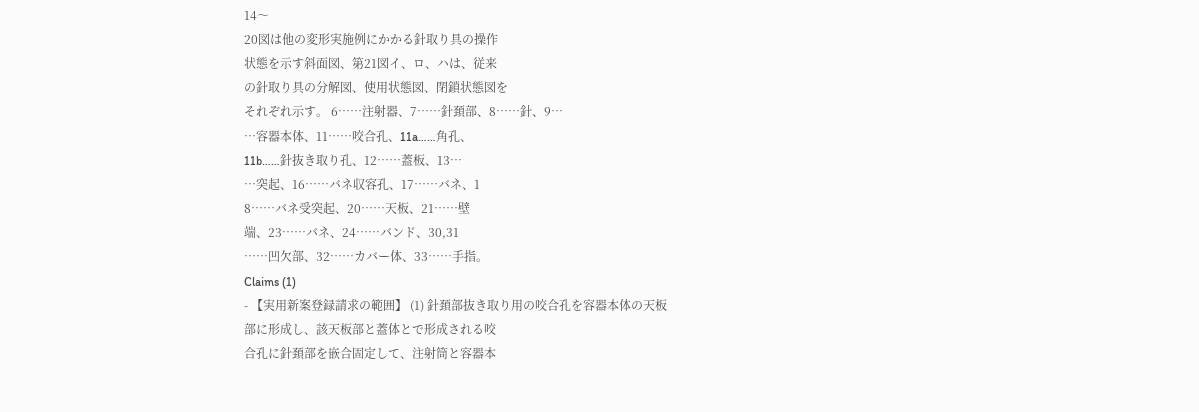14〜
20図は他の変形実施例にかかる針取り具の操作
状態を示す斜面図、第21図イ、ロ、ハは、従来
の針取り具の分解図、使用状態図、閉鎖状態図を
それぞれ示す。 6……注射器、7……針頚部、8……針、9…
…容器本体、11……咬合孔、11a……角孔、
11b……針抜き取り孔、12……蓋板、13…
…突起、16……バネ収容孔、17……バネ、1
8……バネ受突起、20……天板、21……壁
端、23……バネ、24……バンド、30,31
……凹欠部、32……カバー体、33……手指。
Claims (1)
- 【実用新案登録請求の範囲】 (1) 針頚部抜き取り用の咬合孔を容器本体の天板
部に形成し、該天板部と蓋体とで形成される咬
合孔に針頚部を嵌合固定して、注射筒と容器本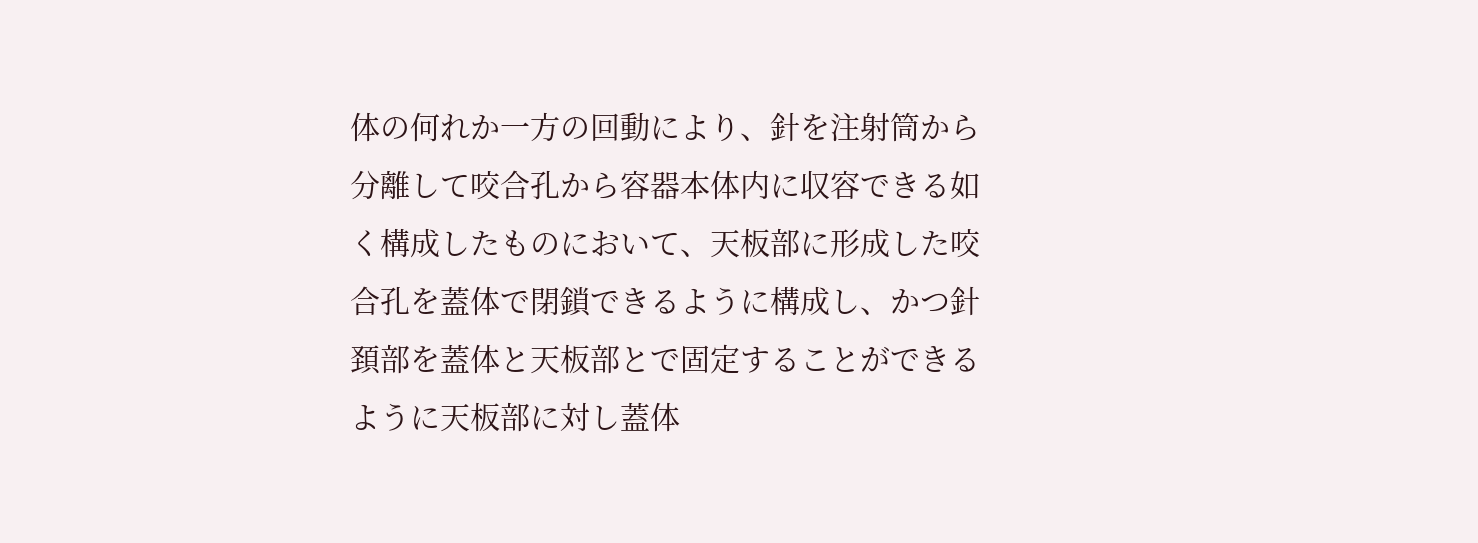体の何れか一方の回動により、針を注射筒から
分離して咬合孔から容器本体内に収容できる如
く構成したものにおいて、天板部に形成した咬
合孔を蓋体で閉鎖できるように構成し、かつ針
頚部を蓋体と天板部とで固定することができる
ように天板部に対し蓋体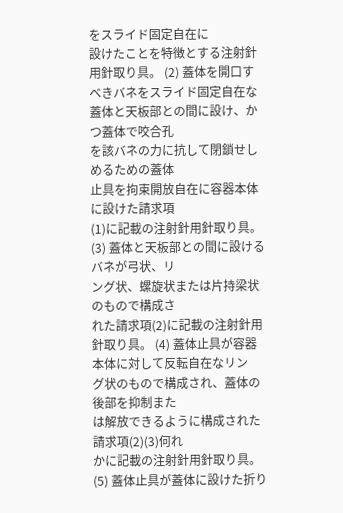をスライド固定自在に
設けたことを特徴とする注射針用針取り具。 (2) 蓋体を開口すべきバネをスライド固定自在な
蓋体と天板部との間に設け、かつ蓋体で咬合孔
を該バネの力に抗して閉鎖せしめるための蓋体
止具を拘束開放自在に容器本体に設けた請求項
(1)に記載の注射針用針取り具。 (3) 蓋体と天板部との間に設けるバネが弓状、リ
ング状、螺旋状または片持梁状のもので構成さ
れた請求項(2)に記載の注射針用針取り具。 (4) 蓋体止具が容器本体に対して反転自在なリン
グ状のもので構成され、蓋体の後部を抑制また
は解放できるように構成された請求項(2)(3)何れ
かに記載の注射針用針取り具。 (5) 蓋体止具が蓋体に設けた折り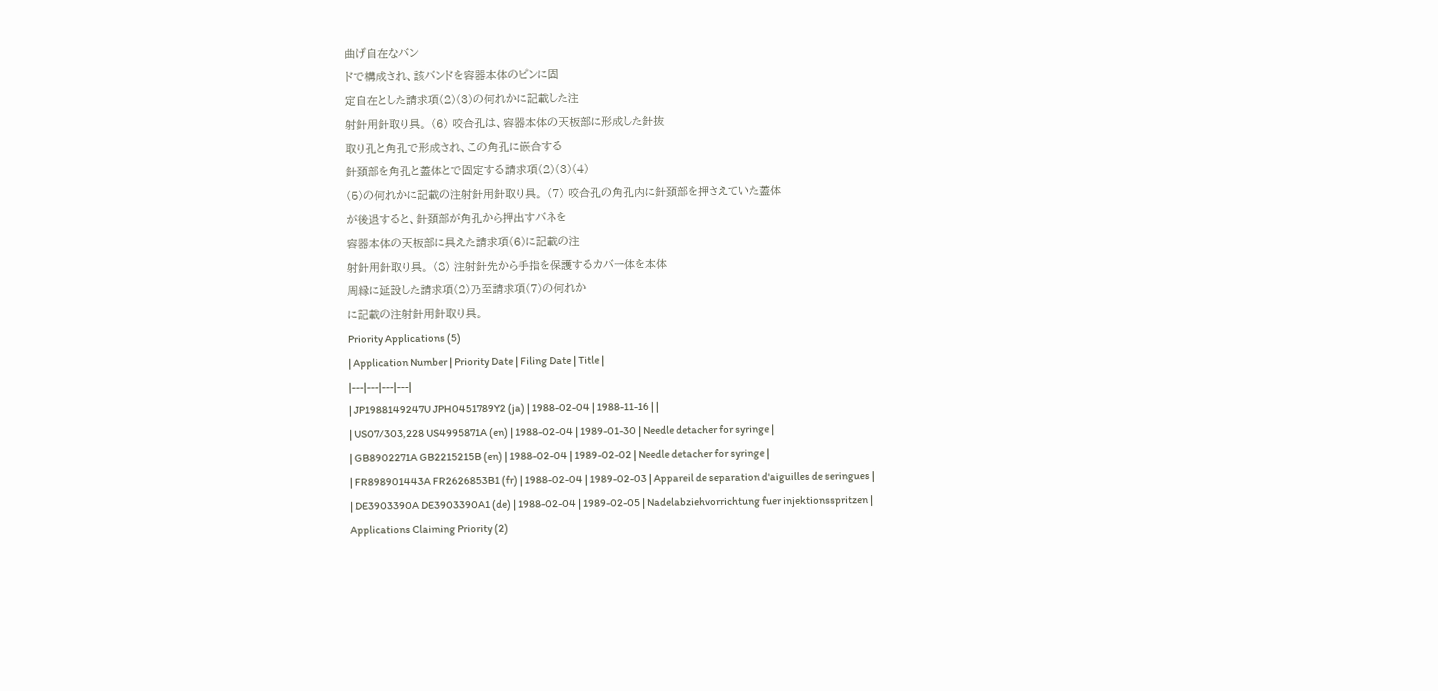曲げ自在なバン
ドで構成され、該バンドを容器本体のピンに固
定自在とした請求項(2)(3)の何れかに記載した注
射針用針取り具。 (6) 咬合孔は、容器本体の天板部に形成した針抜
取り孔と角孔で形成され、この角孔に嵌合する
針頚部を角孔と蓋体とで固定する請求項(2)(3)(4)
(5)の何れかに記載の注射針用針取り具。 (7) 咬合孔の角孔内に針頚部を押さえていた蓋体
が後退すると、針頚部が角孔から押出すバネを
容器本体の天板部に具えた請求項(6)に記載の注
射針用針取り具。 (8) 注射針先から手指を保護するカバー体を本体
周縁に延設した請求項(2)乃至請求項(7)の何れか
に記載の注射針用針取り具。
Priority Applications (5)
| Application Number | Priority Date | Filing Date | Title |
|---|---|---|---|
| JP1988149247U JPH0451789Y2 (ja) | 1988-02-04 | 1988-11-16 | |
| US07/303,228 US4995871A (en) | 1988-02-04 | 1989-01-30 | Needle detacher for syringe |
| GB8902271A GB2215215B (en) | 1988-02-04 | 1989-02-02 | Needle detacher for syringe |
| FR898901443A FR2626853B1 (fr) | 1988-02-04 | 1989-02-03 | Appareil de separation d'aiguilles de seringues |
| DE3903390A DE3903390A1 (de) | 1988-02-04 | 1989-02-05 | Nadelabziehvorrichtung fuer injektionsspritzen |
Applications Claiming Priority (2)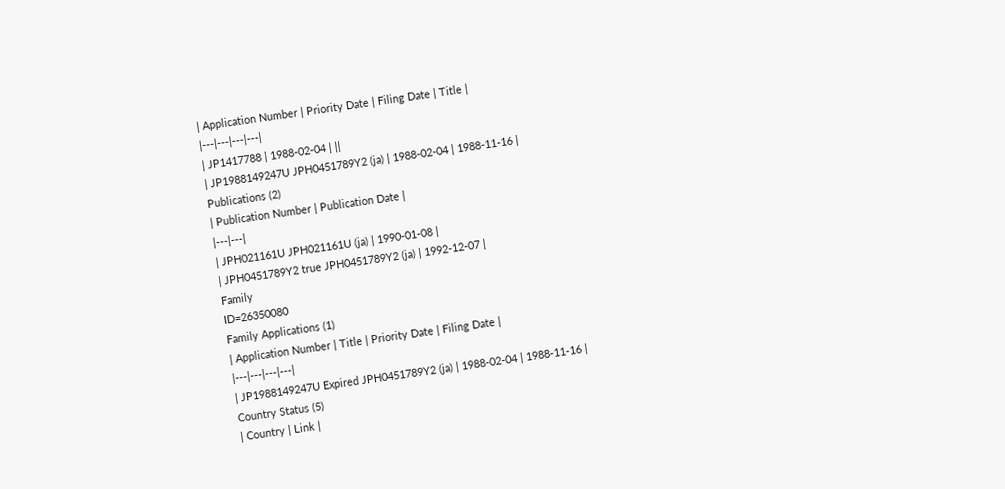| Application Number | Priority Date | Filing Date | Title |
|---|---|---|---|
| JP1417788 | 1988-02-04 | ||
| JP1988149247U JPH0451789Y2 (ja) | 1988-02-04 | 1988-11-16 |
Publications (2)
| Publication Number | Publication Date |
|---|---|
| JPH021161U JPH021161U (ja) | 1990-01-08 |
| JPH0451789Y2 true JPH0451789Y2 (ja) | 1992-12-07 |
Family
ID=26350080
Family Applications (1)
| Application Number | Title | Priority Date | Filing Date |
|---|---|---|---|
| JP1988149247U Expired JPH0451789Y2 (ja) | 1988-02-04 | 1988-11-16 |
Country Status (5)
| Country | Link |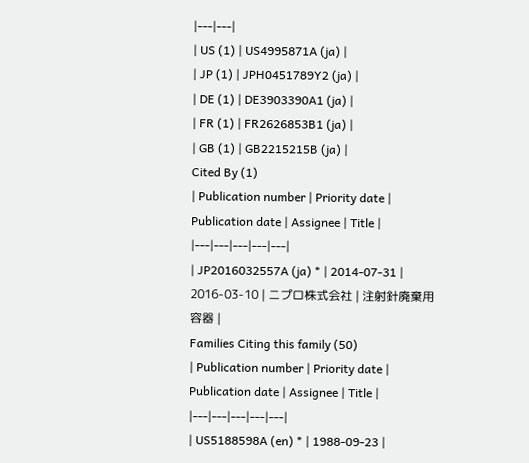|---|---|
| US (1) | US4995871A (ja) |
| JP (1) | JPH0451789Y2 (ja) |
| DE (1) | DE3903390A1 (ja) |
| FR (1) | FR2626853B1 (ja) |
| GB (1) | GB2215215B (ja) |
Cited By (1)
| Publication number | Priority date | Publication date | Assignee | Title |
|---|---|---|---|---|
| JP2016032557A (ja) * | 2014-07-31 | 2016-03-10 | ニプロ株式会社 | 注射針廃棄用容器 |
Families Citing this family (50)
| Publication number | Priority date | Publication date | Assignee | Title |
|---|---|---|---|---|
| US5188598A (en) * | 1988-09-23 |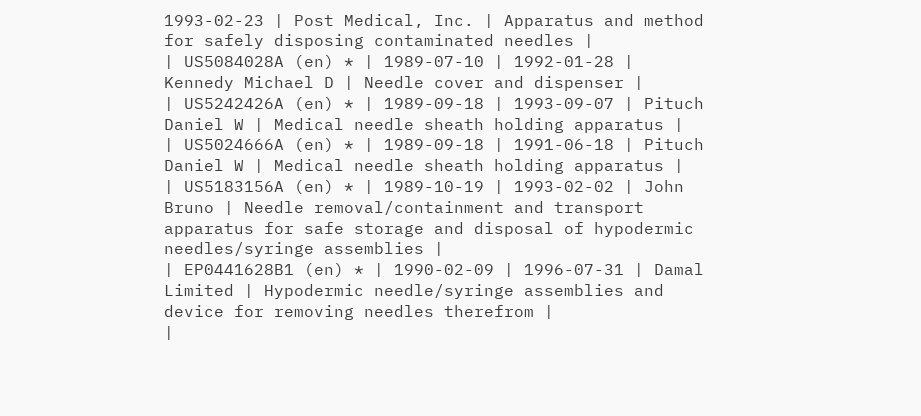1993-02-23 | Post Medical, Inc. | Apparatus and method for safely disposing contaminated needles |
| US5084028A (en) * | 1989-07-10 | 1992-01-28 | Kennedy Michael D | Needle cover and dispenser |
| US5242426A (en) * | 1989-09-18 | 1993-09-07 | Pituch Daniel W | Medical needle sheath holding apparatus |
| US5024666A (en) * | 1989-09-18 | 1991-06-18 | Pituch Daniel W | Medical needle sheath holding apparatus |
| US5183156A (en) * | 1989-10-19 | 1993-02-02 | John Bruno | Needle removal/containment and transport apparatus for safe storage and disposal of hypodermic needles/syringe assemblies |
| EP0441628B1 (en) * | 1990-02-09 | 1996-07-31 | Damal Limited | Hypodermic needle/syringe assemblies and device for removing needles therefrom |
|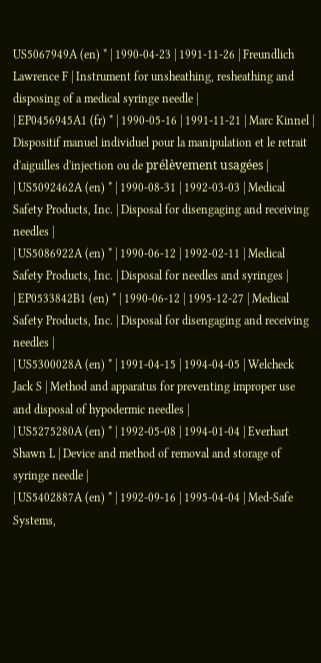US5067949A (en) * | 1990-04-23 | 1991-11-26 | Freundlich Lawrence F | Instrument for unsheathing, resheathing and disposing of a medical syringe needle |
| EP0456945A1 (fr) * | 1990-05-16 | 1991-11-21 | Marc Kinnel | Dispositif manuel individuel pour la manipulation et le retrait d'aiguilles d'injection ou de prélèvement usagées |
| US5092462A (en) * | 1990-08-31 | 1992-03-03 | Medical Safety Products, Inc. | Disposal for disengaging and receiving needles |
| US5086922A (en) * | 1990-06-12 | 1992-02-11 | Medical Safety Products, Inc. | Disposal for needles and syringes |
| EP0533842B1 (en) * | 1990-06-12 | 1995-12-27 | Medical Safety Products, Inc. | Disposal for disengaging and receiving needles |
| US5300028A (en) * | 1991-04-15 | 1994-04-05 | Welcheck Jack S | Method and apparatus for preventing improper use and disposal of hypodermic needles |
| US5275280A (en) * | 1992-05-08 | 1994-01-04 | Everhart Shawn L | Device and method of removal and storage of syringe needle |
| US5402887A (en) * | 1992-09-16 | 1995-04-04 | Med-Safe Systems,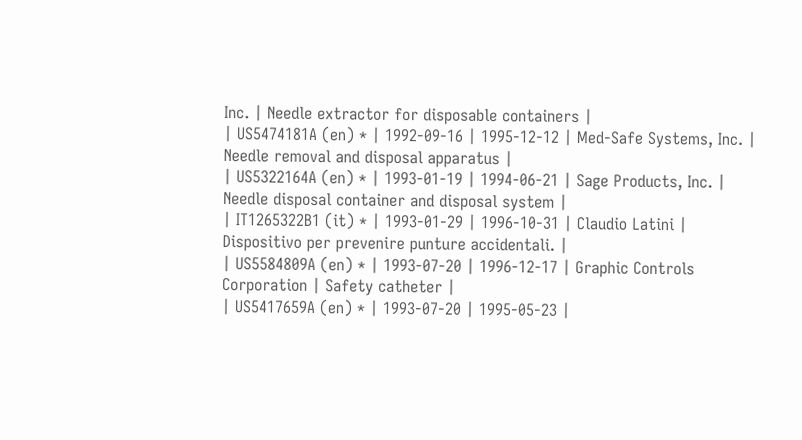Inc. | Needle extractor for disposable containers |
| US5474181A (en) * | 1992-09-16 | 1995-12-12 | Med-Safe Systems, Inc. | Needle removal and disposal apparatus |
| US5322164A (en) * | 1993-01-19 | 1994-06-21 | Sage Products, Inc. | Needle disposal container and disposal system |
| IT1265322B1 (it) * | 1993-01-29 | 1996-10-31 | Claudio Latini | Dispositivo per prevenire punture accidentali. |
| US5584809A (en) * | 1993-07-20 | 1996-12-17 | Graphic Controls Corporation | Safety catheter |
| US5417659A (en) * | 1993-07-20 | 1995-05-23 |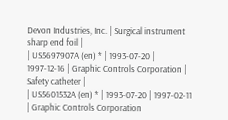Devon Industries, Inc. | Surgical instrument sharp end foil |
| US5697907A (en) * | 1993-07-20 | 1997-12-16 | Graphic Controls Corporation | Safety catheter |
| US5601532A (en) * | 1993-07-20 | 1997-02-11 | Graphic Controls Corporation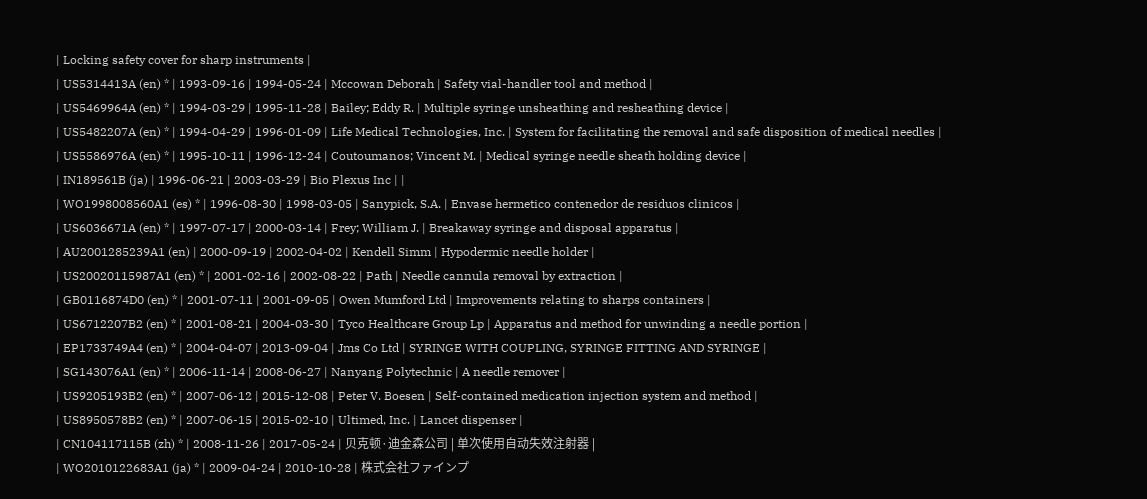| Locking safety cover for sharp instruments |
| US5314413A (en) * | 1993-09-16 | 1994-05-24 | Mccowan Deborah | Safety vial-handler tool and method |
| US5469964A (en) * | 1994-03-29 | 1995-11-28 | Bailey; Eddy R. | Multiple syringe unsheathing and resheathing device |
| US5482207A (en) * | 1994-04-29 | 1996-01-09 | Life Medical Technologies, Inc. | System for facilitating the removal and safe disposition of medical needles |
| US5586976A (en) * | 1995-10-11 | 1996-12-24 | Coutoumanos; Vincent M. | Medical syringe needle sheath holding device |
| IN189561B (ja) | 1996-06-21 | 2003-03-29 | Bio Plexus Inc | |
| WO1998008560A1 (es) * | 1996-08-30 | 1998-03-05 | Sanypick, S.A. | Envase hermetico contenedor de residuos clinicos |
| US6036671A (en) * | 1997-07-17 | 2000-03-14 | Frey; William J. | Breakaway syringe and disposal apparatus |
| AU2001285239A1 (en) | 2000-09-19 | 2002-04-02 | Kendell Simm | Hypodermic needle holder |
| US20020115987A1 (en) * | 2001-02-16 | 2002-08-22 | Path | Needle cannula removal by extraction |
| GB0116874D0 (en) * | 2001-07-11 | 2001-09-05 | Owen Mumford Ltd | Improvements relating to sharps containers |
| US6712207B2 (en) * | 2001-08-21 | 2004-03-30 | Tyco Healthcare Group Lp | Apparatus and method for unwinding a needle portion |
| EP1733749A4 (en) * | 2004-04-07 | 2013-09-04 | Jms Co Ltd | SYRINGE WITH COUPLING, SYRINGE FITTING AND SYRINGE |
| SG143076A1 (en) * | 2006-11-14 | 2008-06-27 | Nanyang Polytechnic | A needle remover |
| US9205193B2 (en) * | 2007-06-12 | 2015-12-08 | Peter V. Boesen | Self-contained medication injection system and method |
| US8950578B2 (en) * | 2007-06-15 | 2015-02-10 | Ultimed, Inc. | Lancet dispenser |
| CN104117115B (zh) * | 2008-11-26 | 2017-05-24 | 贝克顿·迪金森公司 | 单次使用自动失效注射器 |
| WO2010122683A1 (ja) * | 2009-04-24 | 2010-10-28 | 株式会社ファインプ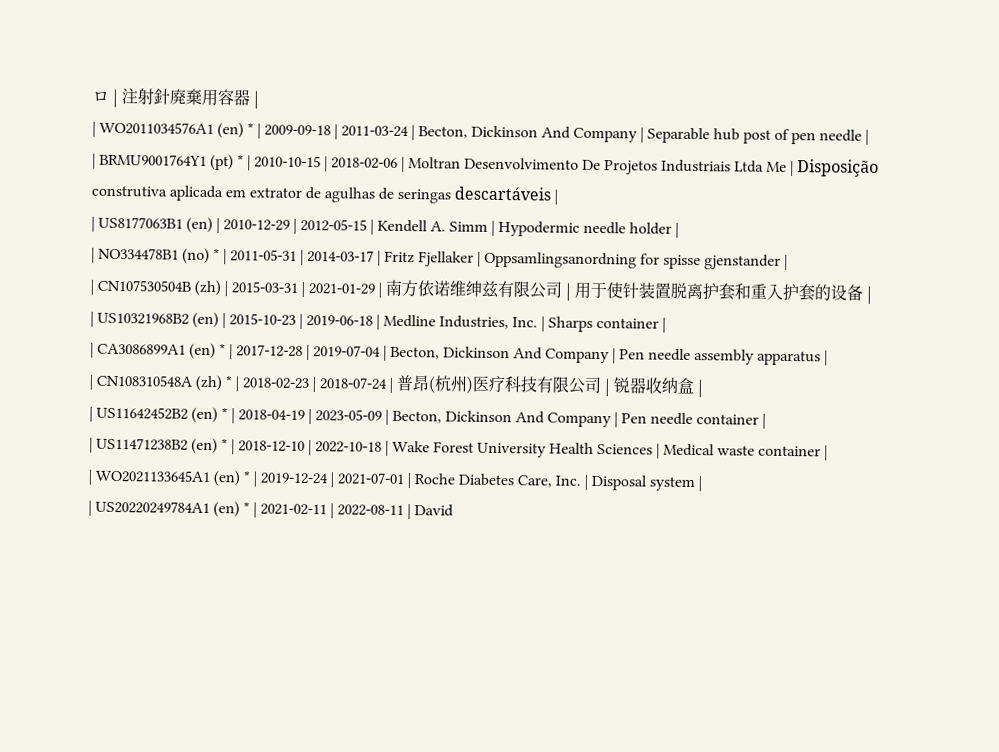ロ | 注射針廃棄用容器 |
| WO2011034576A1 (en) * | 2009-09-18 | 2011-03-24 | Becton, Dickinson And Company | Separable hub post of pen needle |
| BRMU9001764Y1 (pt) * | 2010-10-15 | 2018-02-06 | Moltran Desenvolvimento De Projetos Industriais Ltda Me | Disposição construtiva aplicada em extrator de agulhas de seringas descartáveis |
| US8177063B1 (en) | 2010-12-29 | 2012-05-15 | Kendell A. Simm | Hypodermic needle holder |
| NO334478B1 (no) * | 2011-05-31 | 2014-03-17 | Fritz Fjellaker | Oppsamlingsanordning for spisse gjenstander |
| CN107530504B (zh) | 2015-03-31 | 2021-01-29 | 南方依诺维绅兹有限公司 | 用于使针装置脱离护套和重入护套的设备 |
| US10321968B2 (en) | 2015-10-23 | 2019-06-18 | Medline Industries, Inc. | Sharps container |
| CA3086899A1 (en) * | 2017-12-28 | 2019-07-04 | Becton, Dickinson And Company | Pen needle assembly apparatus |
| CN108310548A (zh) * | 2018-02-23 | 2018-07-24 | 普昂(杭州)医疗科技有限公司 | 锐器收纳盒 |
| US11642452B2 (en) * | 2018-04-19 | 2023-05-09 | Becton, Dickinson And Company | Pen needle container |
| US11471238B2 (en) * | 2018-12-10 | 2022-10-18 | Wake Forest University Health Sciences | Medical waste container |
| WO2021133645A1 (en) * | 2019-12-24 | 2021-07-01 | Roche Diabetes Care, Inc. | Disposal system |
| US20220249784A1 (en) * | 2021-02-11 | 2022-08-11 | David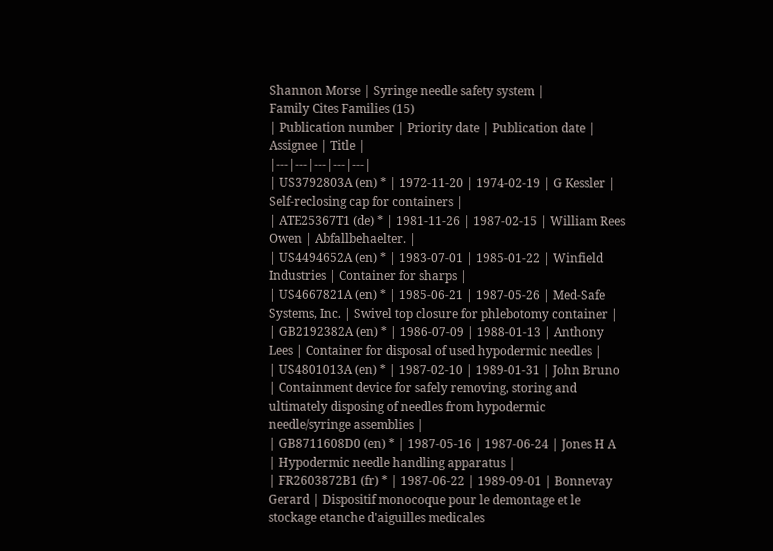Shannon Morse | Syringe needle safety system |
Family Cites Families (15)
| Publication number | Priority date | Publication date | Assignee | Title |
|---|---|---|---|---|
| US3792803A (en) * | 1972-11-20 | 1974-02-19 | G Kessler | Self-reclosing cap for containers |
| ATE25367T1 (de) * | 1981-11-26 | 1987-02-15 | William Rees Owen | Abfallbehaelter. |
| US4494652A (en) * | 1983-07-01 | 1985-01-22 | Winfield Industries | Container for sharps |
| US4667821A (en) * | 1985-06-21 | 1987-05-26 | Med-Safe Systems, Inc. | Swivel top closure for phlebotomy container |
| GB2192382A (en) * | 1986-07-09 | 1988-01-13 | Anthony Lees | Container for disposal of used hypodermic needles |
| US4801013A (en) * | 1987-02-10 | 1989-01-31 | John Bruno | Containment device for safely removing, storing and ultimately disposing of needles from hypodermic needle/syringe assemblies |
| GB8711608D0 (en) * | 1987-05-16 | 1987-06-24 | Jones H A | Hypodermic needle handling apparatus |
| FR2603872B1 (fr) * | 1987-06-22 | 1989-09-01 | Bonnevay Gerard | Dispositif monocoque pour le demontage et le stockage etanche d'aiguilles medicales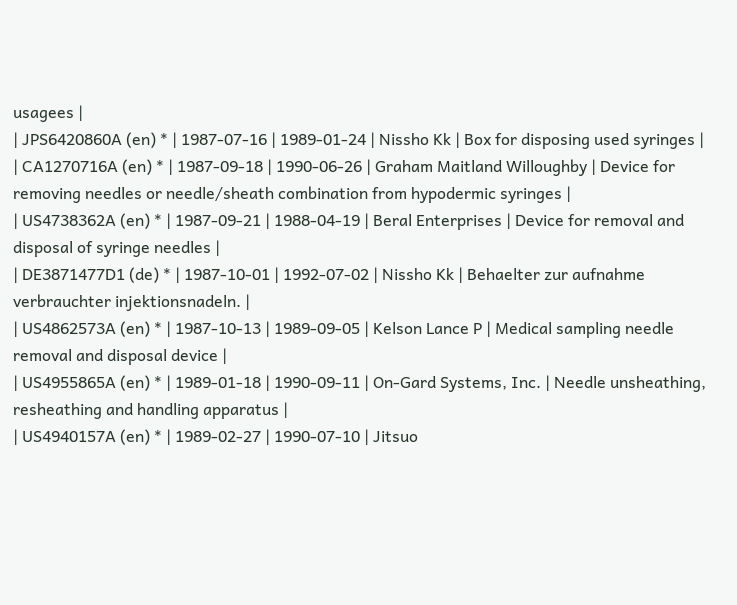usagees |
| JPS6420860A (en) * | 1987-07-16 | 1989-01-24 | Nissho Kk | Box for disposing used syringes |
| CA1270716A (en) * | 1987-09-18 | 1990-06-26 | Graham Maitland Willoughby | Device for removing needles or needle/sheath combination from hypodermic syringes |
| US4738362A (en) * | 1987-09-21 | 1988-04-19 | Beral Enterprises | Device for removal and disposal of syringe needles |
| DE3871477D1 (de) * | 1987-10-01 | 1992-07-02 | Nissho Kk | Behaelter zur aufnahme verbrauchter injektionsnadeln. |
| US4862573A (en) * | 1987-10-13 | 1989-09-05 | Kelson Lance P | Medical sampling needle removal and disposal device |
| US4955865A (en) * | 1989-01-18 | 1990-09-11 | On-Gard Systems, Inc. | Needle unsheathing, resheathing and handling apparatus |
| US4940157A (en) * | 1989-02-27 | 1990-07-10 | Jitsuo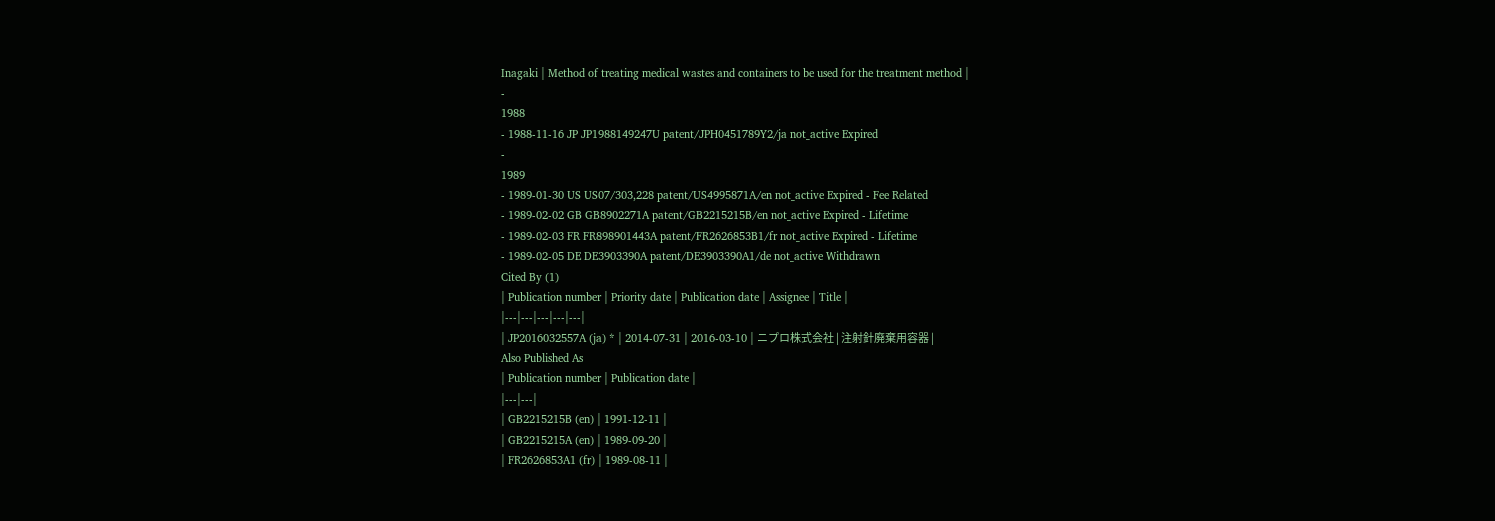Inagaki | Method of treating medical wastes and containers to be used for the treatment method |
-
1988
- 1988-11-16 JP JP1988149247U patent/JPH0451789Y2/ja not_active Expired
-
1989
- 1989-01-30 US US07/303,228 patent/US4995871A/en not_active Expired - Fee Related
- 1989-02-02 GB GB8902271A patent/GB2215215B/en not_active Expired - Lifetime
- 1989-02-03 FR FR898901443A patent/FR2626853B1/fr not_active Expired - Lifetime
- 1989-02-05 DE DE3903390A patent/DE3903390A1/de not_active Withdrawn
Cited By (1)
| Publication number | Priority date | Publication date | Assignee | Title |
|---|---|---|---|---|
| JP2016032557A (ja) * | 2014-07-31 | 2016-03-10 | ニプロ株式会社 | 注射針廃棄用容器 |
Also Published As
| Publication number | Publication date |
|---|---|
| GB2215215B (en) | 1991-12-11 |
| GB2215215A (en) | 1989-09-20 |
| FR2626853A1 (fr) | 1989-08-11 |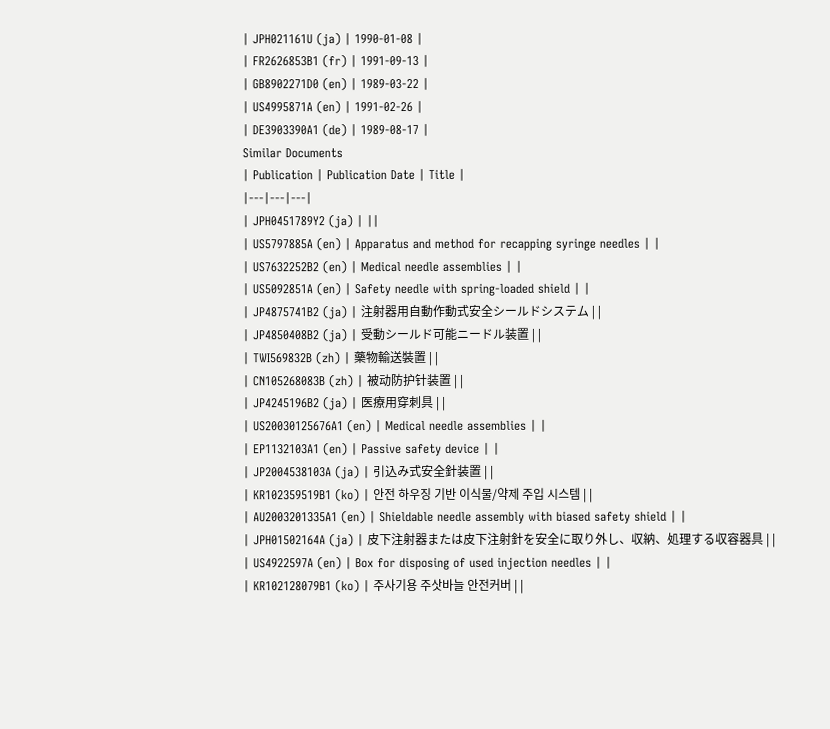| JPH021161U (ja) | 1990-01-08 |
| FR2626853B1 (fr) | 1991-09-13 |
| GB8902271D0 (en) | 1989-03-22 |
| US4995871A (en) | 1991-02-26 |
| DE3903390A1 (de) | 1989-08-17 |
Similar Documents
| Publication | Publication Date | Title |
|---|---|---|
| JPH0451789Y2 (ja) | ||
| US5797885A (en) | Apparatus and method for recapping syringe needles | |
| US7632252B2 (en) | Medical needle assemblies | |
| US5092851A (en) | Safety needle with spring-loaded shield | |
| JP4875741B2 (ja) | 注射器用自動作動式安全シールドシステム | |
| JP4850408B2 (ja) | 受動シールド可能ニードル装置 | |
| TWI569832B (zh) | 藥物輸送裝置 | |
| CN105268083B (zh) | 被动防护针装置 | |
| JP4245196B2 (ja) | 医療用穿刺具 | |
| US20030125676A1 (en) | Medical needle assemblies | |
| EP1132103A1 (en) | Passive safety device | |
| JP2004538103A (ja) | 引込み式安全針装置 | |
| KR102359519B1 (ko) | 안전 하우징 기반 이식물/약제 주입 시스템 | |
| AU2003201335A1 (en) | Shieldable needle assembly with biased safety shield | |
| JPH01502164A (ja) | 皮下注射器または皮下注射針を安全に取り外し、収納、処理する収容器具 | |
| US4922597A (en) | Box for disposing of used injection needles | |
| KR102128079B1 (ko) | 주사기용 주삿바늘 안전커버 | |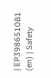| EP3986510B1 (en) | Safety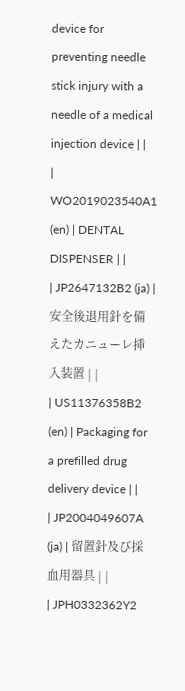device for preventing needle stick injury with a needle of a medical injection device | |
| WO2019023540A1 (en) | DENTAL DISPENSER | |
| JP2647132B2 (ja) | 安全後退用針を備えたカニューレ挿入装置 | |
| US11376358B2 (en) | Packaging for a prefilled drug delivery device | |
| JP2004049607A (ja) | 留置針及び採血用器具 | |
| JPH0332362Y2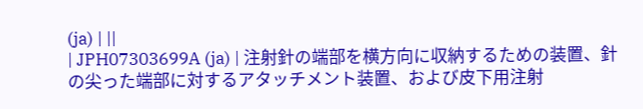(ja) | ||
| JPH07303699A (ja) | 注射針の端部を横方向に収納するための装置、針の尖った端部に対するアタッチメント装置、および皮下用注射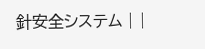針安全システム | |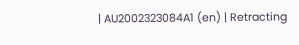| AU2002323084A1 (en) | Retracting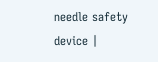needle safety device |